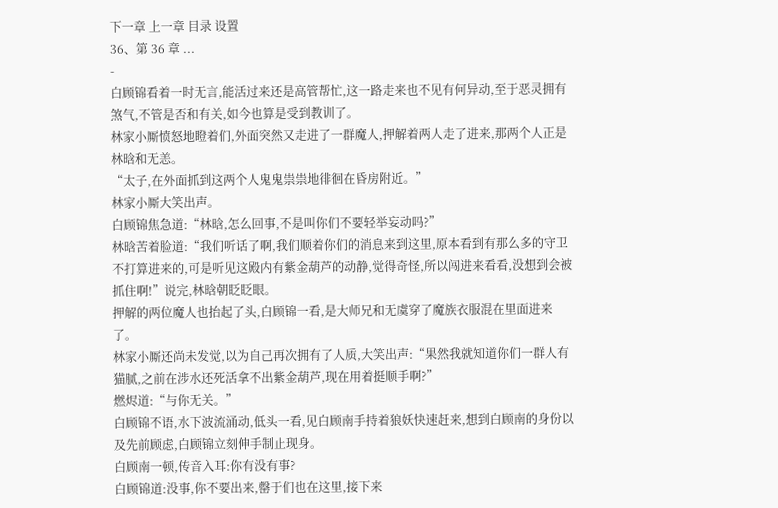下一章 上一章 目录 设置
36、第 36 章 ...
-
白顾锦看着一时无言,能活过来还是高管帮忙,这一路走来也不见有何异动,至于恶灵拥有煞气,不管是否和有关,如今也算是受到教训了。
林家小厮愤怒地瞪着们,外面突然又走进了一群魔人,押解着两人走了进来,那两个人正是林晗和无恙。
“太子,在外面抓到这两个人鬼鬼祟祟地徘徊在昏房附近。”
林家小厮大笑出声。
白顾锦焦急道:“林晗,怎么回事,不是叫你们不要轻举妄动吗?”
林晗苦着脸道:“我们听话了啊,我们顺着你们的消息来到这里,原本看到有那么多的守卫不打算进来的,可是听见这殿内有紫金葫芦的动静,觉得奇怪,所以闯进来看看,没想到会被抓住啊!”说完,林晗朝眨眨眼。
押解的两位魔人也抬起了头,白顾锦一看,是大师兄和无虞穿了魔族衣服混在里面进来了。
林家小厮还尚未发觉,以为自己再次拥有了人质,大笑出声:“果然我就知道你们一群人有猫腻,之前在涉水还死活拿不出紫金葫芦,现在用着挺顺手啊?”
燃烬道:“与你无关。”
白顾锦不语,水下波流涌动,低头一看,见白顾南手持着狼妖快速赶来,想到白顾南的身份以及先前顾虑,白顾锦立刻伸手制止现身。
白顾南一顿,传音入耳:你有没有事?
白顾锦道:没事,你不要出来,罄于们也在这里,接下来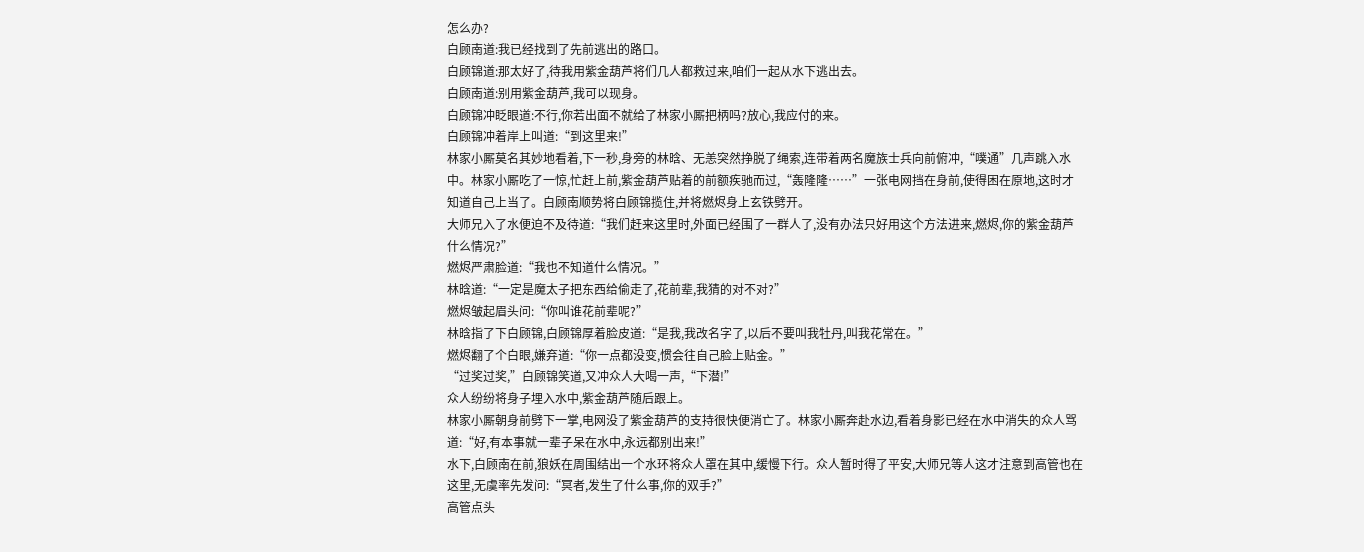怎么办?
白顾南道:我已经找到了先前逃出的路口。
白顾锦道:那太好了,待我用紫金葫芦将们几人都救过来,咱们一起从水下逃出去。
白顾南道:别用紫金葫芦,我可以现身。
白顾锦冲眨眼道:不行,你若出面不就给了林家小厮把柄吗?放心,我应付的来。
白顾锦冲着岸上叫道:“到这里来!”
林家小厮莫名其妙地看着,下一秒,身旁的林晗、无恙突然挣脱了绳索,连带着两名魔族士兵向前俯冲,“噗通”几声跳入水中。林家小厮吃了一惊,忙赶上前,紫金葫芦贴着的前额疾驰而过,“轰隆隆……”一张电网挡在身前,使得困在原地,这时才知道自己上当了。白顾南顺势将白顾锦揽住,并将燃烬身上玄铁劈开。
大师兄入了水便迫不及待道:“我们赶来这里时,外面已经围了一群人了,没有办法只好用这个方法进来,燃烬,你的紫金葫芦什么情况?”
燃烬严肃脸道:“我也不知道什么情况。”
林晗道:“一定是魔太子把东西给偷走了,花前辈,我猜的对不对?”
燃烬皱起眉头问:“你叫谁花前辈呢?”
林晗指了下白顾锦,白顾锦厚着脸皮道:“是我,我改名字了,以后不要叫我牡丹,叫我花常在。”
燃烬翻了个白眼,嫌弃道:“你一点都没变,惯会往自己脸上贴金。”
“过奖过奖,”白顾锦笑道,又冲众人大喝一声,“下潜!”
众人纷纷将身子埋入水中,紫金葫芦随后跟上。
林家小厮朝身前劈下一掌,电网没了紫金葫芦的支持很快便消亡了。林家小厮奔赴水边,看着身影已经在水中消失的众人骂道:“好,有本事就一辈子呆在水中,永远都别出来!”
水下,白顾南在前,狼妖在周围结出一个水环将众人罩在其中,缓慢下行。众人暂时得了平安,大师兄等人这才注意到高管也在这里,无虞率先发问:“冥者,发生了什么事,你的双手?”
高管点头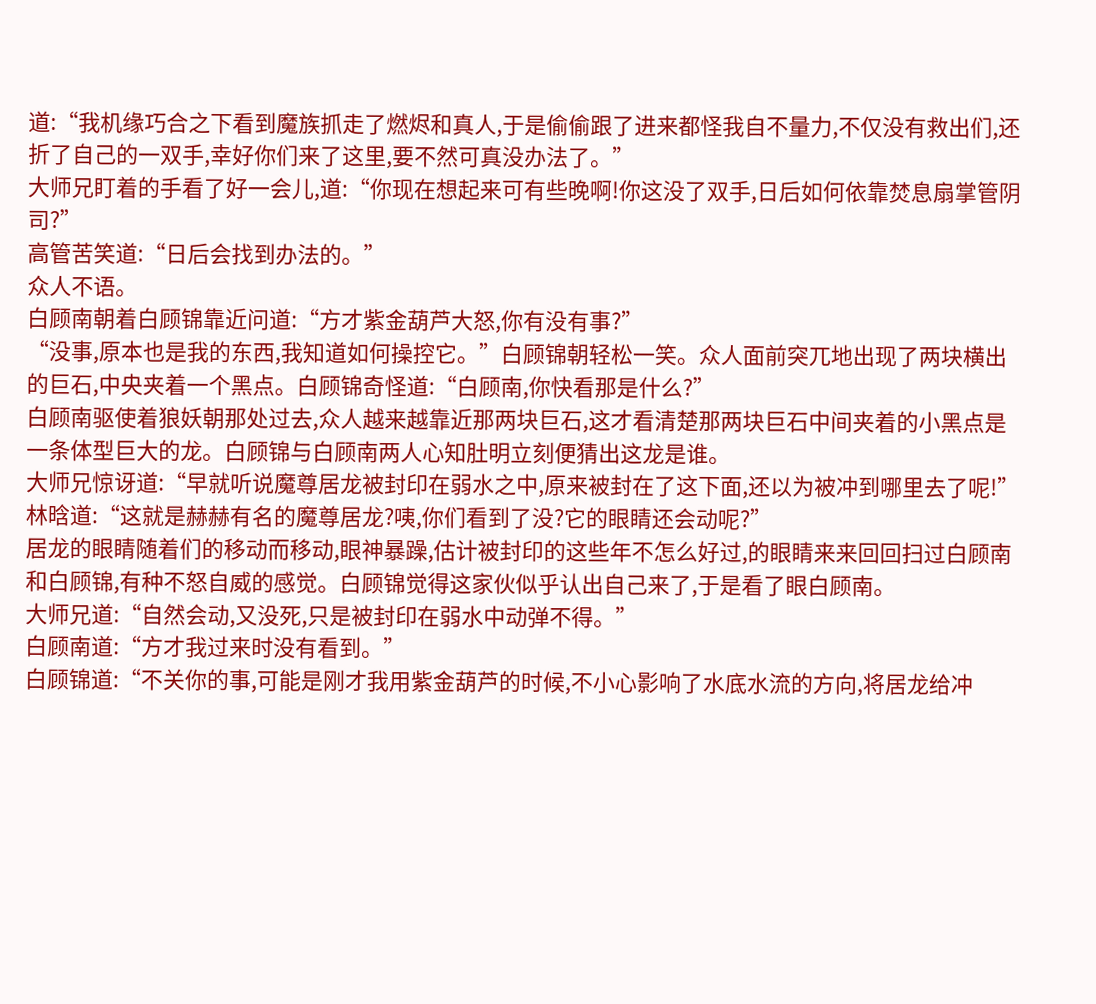道:“我机缘巧合之下看到魔族抓走了燃烬和真人,于是偷偷跟了进来都怪我自不量力,不仅没有救出们,还折了自己的一双手,幸好你们来了这里,要不然可真没办法了。”
大师兄盯着的手看了好一会儿,道:“你现在想起来可有些晚啊!你这没了双手,日后如何依靠焚息扇掌管阴司?”
高管苦笑道:“日后会找到办法的。”
众人不语。
白顾南朝着白顾锦靠近问道:“方才紫金葫芦大怒,你有没有事?”
“没事,原本也是我的东西,我知道如何操控它。”白顾锦朝轻松一笑。众人面前突兀地出现了两块横出的巨石,中央夹着一个黑点。白顾锦奇怪道:“白顾南,你快看那是什么?”
白顾南驱使着狼妖朝那处过去,众人越来越靠近那两块巨石,这才看清楚那两块巨石中间夹着的小黑点是一条体型巨大的龙。白顾锦与白顾南两人心知肚明立刻便猜出这龙是谁。
大师兄惊讶道:“早就听说魔尊居龙被封印在弱水之中,原来被封在了这下面,还以为被冲到哪里去了呢!”
林晗道:“这就是赫赫有名的魔尊居龙?咦,你们看到了没?它的眼睛还会动呢?”
居龙的眼睛随着们的移动而移动,眼神暴躁,估计被封印的这些年不怎么好过,的眼睛来来回回扫过白顾南和白顾锦,有种不怒自威的感觉。白顾锦觉得这家伙似乎认出自己来了,于是看了眼白顾南。
大师兄道:“自然会动,又没死,只是被封印在弱水中动弹不得。”
白顾南道:“方才我过来时没有看到。”
白顾锦道:“不关你的事,可能是刚才我用紫金葫芦的时候,不小心影响了水底水流的方向,将居龙给冲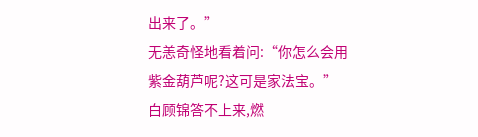出来了。”
无恙奇怪地看着问:“你怎么会用紫金葫芦呢?这可是家法宝。”
白顾锦答不上来,燃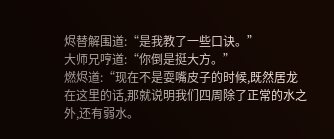烬替解围道:“是我教了一些口诀。”
大师兄哼道:“你倒是挺大方。”
燃烬道:“现在不是耍嘴皮子的时候,既然居龙在这里的话,那就说明我们四周除了正常的水之外,还有弱水。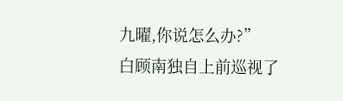九曜,你说怎么办?”
白顾南独自上前巡视了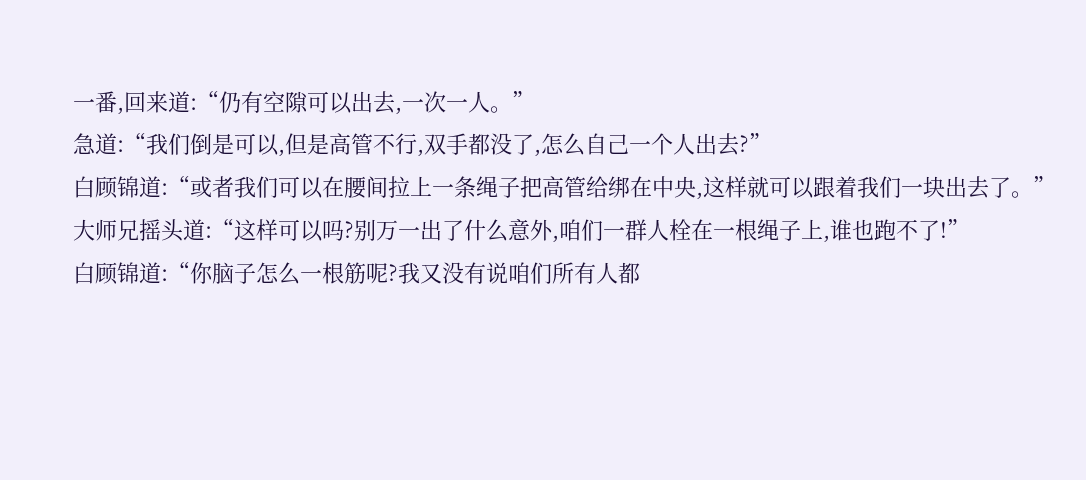一番,回来道:“仍有空隙可以出去,一次一人。”
急道:“我们倒是可以,但是高管不行,双手都没了,怎么自己一个人出去?”
白顾锦道:“或者我们可以在腰间拉上一条绳子把高管给绑在中央,这样就可以跟着我们一块出去了。”
大师兄摇头道:“这样可以吗?别万一出了什么意外,咱们一群人栓在一根绳子上,谁也跑不了!”
白顾锦道:“你脑子怎么一根筋呢?我又没有说咱们所有人都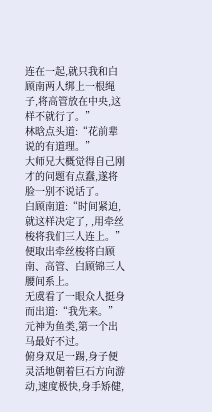连在一起,就只我和白顾南两人绑上一根绳子,将高管放在中央,这样不就行了。”
林晗点头道:“花前辈说的有道理。”
大师兄大概觉得自己刚才的问题有点蠢,遂将脸一别不说话了。
白顾南道:“时间紧迫,就这样决定了, ,用牵丝梭将我们三人连上。”
便取出牵丝梭将白顾南、高管、白顾锦三人腰间系上。
无虞看了一眼众人挺身而出道:“我先来。”元神为鱼类,第一个出马最好不过。
俯身双足一踢,身子便灵活地朝着巨石方向游动,速度极快,身手矫健,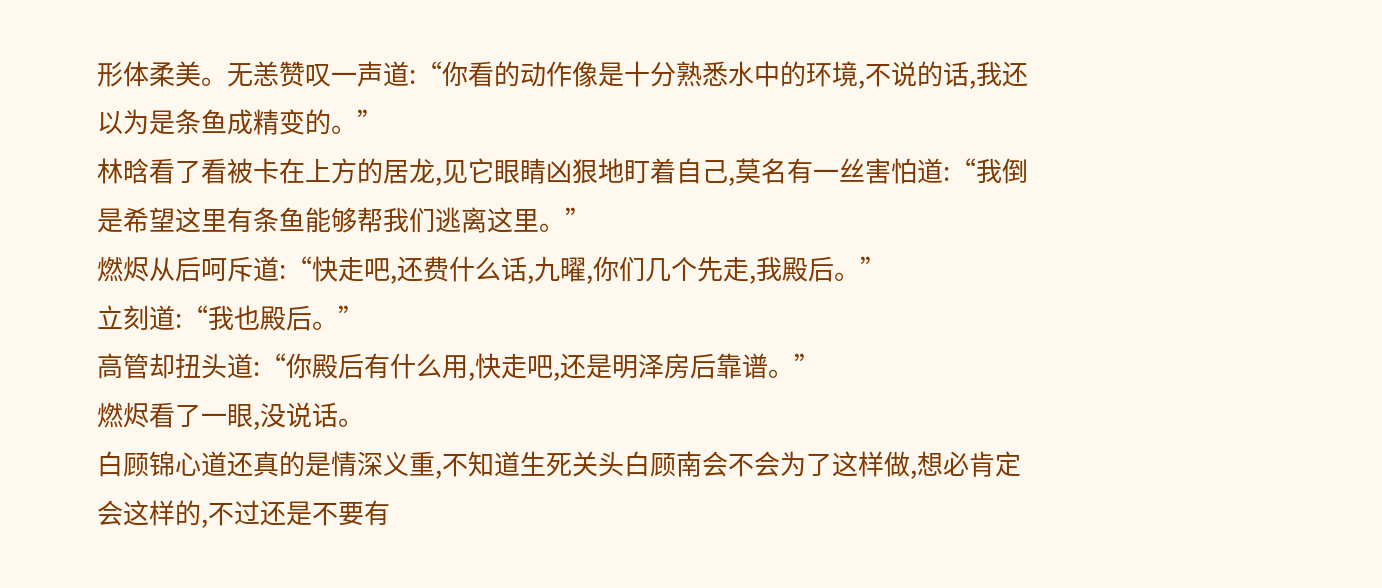形体柔美。无恙赞叹一声道:“你看的动作像是十分熟悉水中的环境,不说的话,我还以为是条鱼成精变的。”
林晗看了看被卡在上方的居龙,见它眼睛凶狠地盯着自己,莫名有一丝害怕道:“我倒是希望这里有条鱼能够帮我们逃离这里。”
燃烬从后呵斥道:“快走吧,还费什么话,九曜,你们几个先走,我殿后。”
立刻道:“我也殿后。”
高管却扭头道:“你殿后有什么用,快走吧,还是明泽房后靠谱。”
燃烬看了一眼,没说话。
白顾锦心道还真的是情深义重,不知道生死关头白顾南会不会为了这样做,想必肯定会这样的,不过还是不要有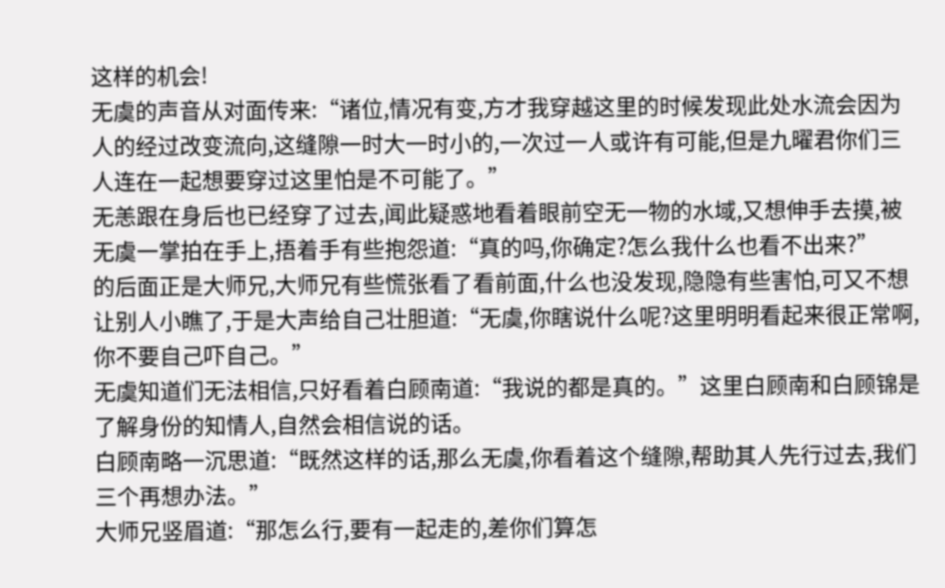这样的机会!
无虞的声音从对面传来:“诸位,情况有变,方才我穿越这里的时候发现此处水流会因为人的经过改变流向,这缝隙一时大一时小的,一次过一人或许有可能,但是九曜君你们三人连在一起想要穿过这里怕是不可能了。”
无恙跟在身后也已经穿了过去,闻此疑惑地看着眼前空无一物的水域,又想伸手去摸,被无虞一掌拍在手上,捂着手有些抱怨道:“真的吗,你确定?怎么我什么也看不出来?”
的后面正是大师兄,大师兄有些慌张看了看前面,什么也没发现,隐隐有些害怕,可又不想让别人小瞧了,于是大声给自己壮胆道:“无虞,你瞎说什么呢?这里明明看起来很正常啊,你不要自己吓自己。”
无虞知道们无法相信,只好看着白顾南道:“我说的都是真的。”这里白顾南和白顾锦是了解身份的知情人,自然会相信说的话。
白顾南略一沉思道:“既然这样的话,那么无虞,你看着这个缝隙,帮助其人先行过去,我们三个再想办法。”
大师兄竖眉道:“那怎么行,要有一起走的,差你们算怎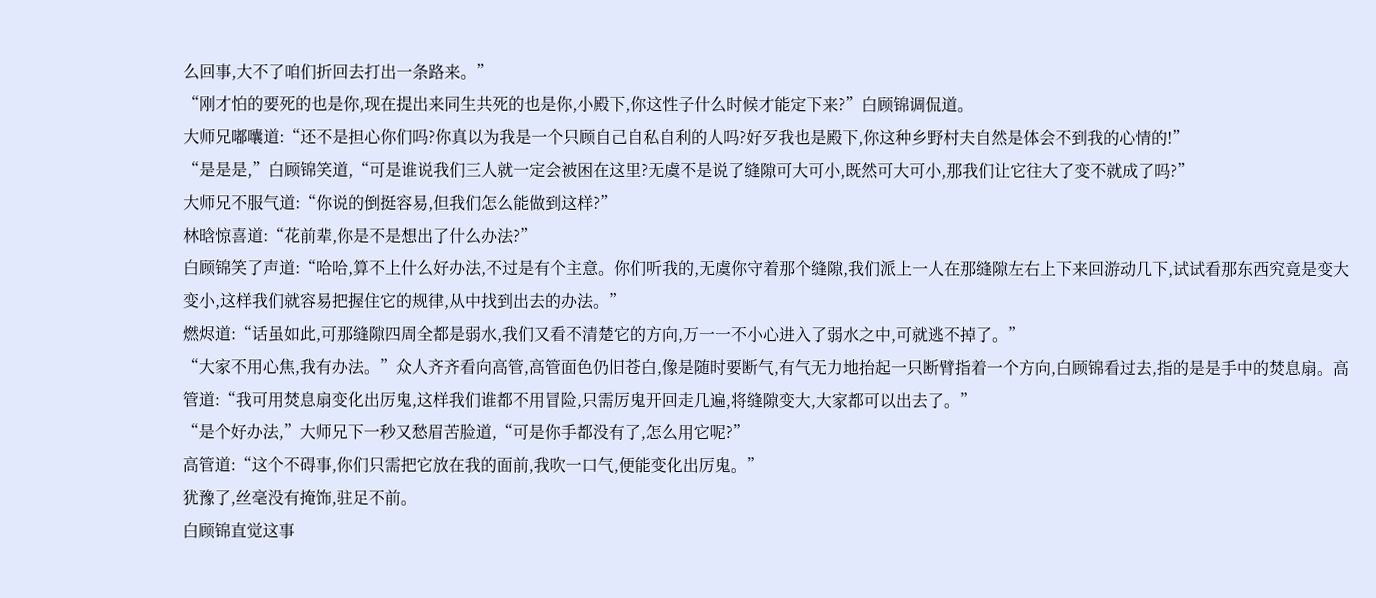么回事,大不了咱们折回去打出一条路来。”
“刚才怕的要死的也是你,现在提出来同生共死的也是你,小殿下,你这性子什么时候才能定下来?”白顾锦调侃道。
大师兄嘟囔道:“还不是担心你们吗?你真以为我是一个只顾自己自私自利的人吗?好歹我也是殿下,你这种乡野村夫自然是体会不到我的心情的!”
“是是是,”白顾锦笑道,“可是谁说我们三人就一定会被困在这里?无虞不是说了缝隙可大可小,既然可大可小,那我们让它往大了变不就成了吗?”
大师兄不服气道:“你说的倒挺容易,但我们怎么能做到这样?”
林晗惊喜道:“花前辈,你是不是想出了什么办法?”
白顾锦笑了声道:“哈哈,算不上什么好办法,不过是有个主意。你们听我的,无虞你守着那个缝隙,我们派上一人在那缝隙左右上下来回游动几下,试试看那东西究竟是变大变小,这样我们就容易把握住它的规律,从中找到出去的办法。”
燃烬道:“话虽如此,可那缝隙四周全都是弱水,我们又看不清楚它的方向,万一一不小心进入了弱水之中,可就逃不掉了。”
“大家不用心焦,我有办法。”众人齐齐看向高管,高管面色仍旧苍白,像是随时要断气,有气无力地抬起一只断臂指着一个方向,白顾锦看过去,指的是是手中的焚息扇。高管道:“我可用焚息扇变化出厉鬼,这样我们谁都不用冒险,只需厉鬼开回走几遍,将缝隙变大,大家都可以出去了。”
“是个好办法,”大师兄下一秒又愁眉苦脸道,“可是你手都没有了,怎么用它呢?”
高管道:“这个不碍事,你们只需把它放在我的面前,我吹一口气,便能变化出厉鬼。”
犹豫了,丝毫没有掩饰,驻足不前。
白顾锦直觉这事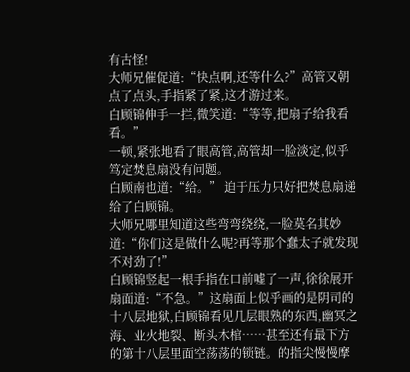有古怪!
大师兄催促道:“快点啊,还等什么?”高管又朝 点了点头,手指紧了紧,这才游过来。
白顾锦伸手一拦,微笑道:“等等,把扇子给我看看。”
一顿,紧张地看了眼高管,高管却一脸淡定,似乎笃定焚息扇没有问题。
白顾南也道:“给。” 迫于压力只好把焚息扇递给了白顾锦。
大师兄哪里知道这些弯弯绕绕,一脸莫名其妙道:“你们这是做什么呢?再等那个蠢太子就发现不对劲了!”
白顾锦竖起一根手指在口前嘘了一声,徐徐展开扇面道:“不急。”这扇面上似乎画的是阴司的十八层地狱,白顾锦看见几层眼熟的东西,幽冥之海、业火地裂、断头木棺……甚至还有最下方的第十八层里面空荡荡的锁链。的指尖慢慢摩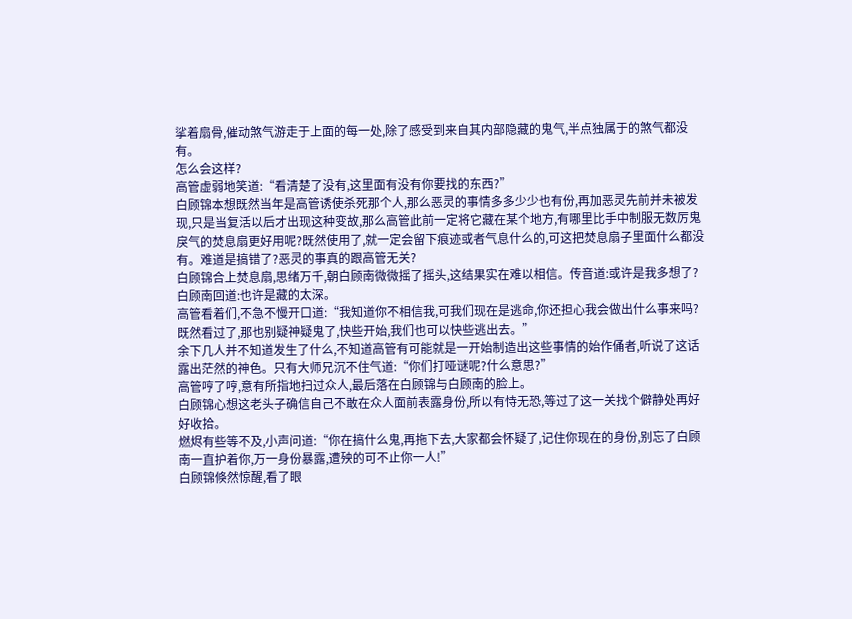挲着扇骨,催动煞气游走于上面的每一处,除了感受到来自其内部隐藏的鬼气,半点独属于的煞气都没有。
怎么会这样?
高管虚弱地笑道:“看清楚了没有,这里面有没有你要找的东西?”
白顾锦本想既然当年是高管诱使杀死那个人,那么恶灵的事情多多少少也有份,再加恶灵先前并未被发现,只是当复活以后才出现这种变故,那么高管此前一定将它藏在某个地方,有哪里比手中制服无数厉鬼戾气的焚息扇更好用呢?既然使用了,就一定会留下痕迹或者气息什么的,可这把焚息扇子里面什么都没有。难道是搞错了?恶灵的事真的跟高管无关?
白顾锦合上焚息扇,思绪万千,朝白顾南微微摇了摇头,这结果实在难以相信。传音道:或许是我多想了?
白顾南回道:也许是藏的太深。
高管看着们,不急不慢开口道:“我知道你不相信我,可我们现在是逃命,你还担心我会做出什么事来吗?既然看过了,那也别疑神疑鬼了,快些开始,我们也可以快些逃出去。”
余下几人并不知道发生了什么,不知道高管有可能就是一开始制造出这些事情的始作俑者,听说了这话露出茫然的神色。只有大师兄沉不住气道:“你们打哑谜呢?什么意思?”
高管哼了哼,意有所指地扫过众人,最后落在白顾锦与白顾南的脸上。
白顾锦心想这老头子确信自己不敢在众人面前表露身份,所以有恃无恐,等过了这一关找个僻静处再好好收拾。
燃烬有些等不及,小声问道:“你在搞什么鬼,再拖下去,大家都会怀疑了,记住你现在的身份,别忘了白顾南一直护着你,万一身份暴露,遭殃的可不止你一人!”
白顾锦倏然惊醒,看了眼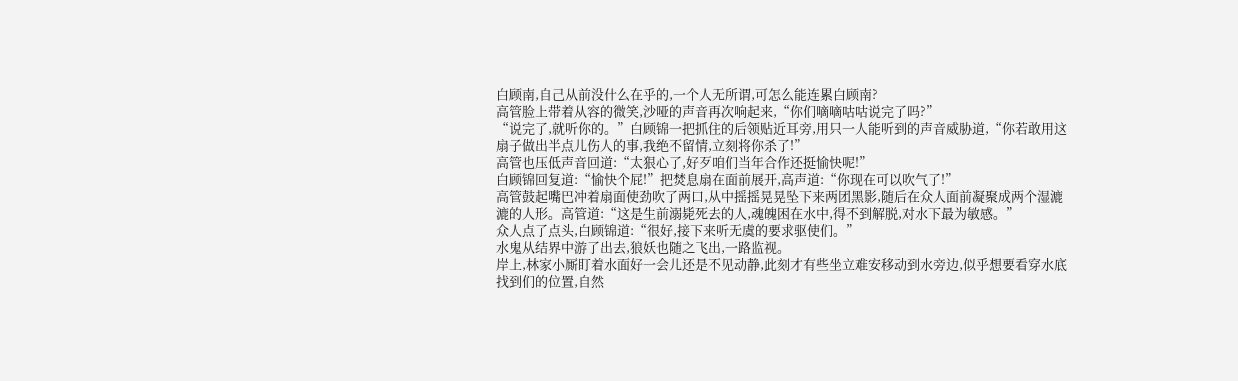白顾南,自己从前没什么在乎的,一个人无所谓,可怎么能连累白顾南?
高管脸上带着从容的微笑,沙哑的声音再次响起来,“你们嘀嘀咕咕说完了吗?”
“说完了,就听你的。”白顾锦一把抓住的后领贴近耳旁,用只一人能听到的声音威胁道,“你若敢用这扇子做出半点儿伤人的事,我绝不留情,立刻将你杀了!”
高管也压低声音回道:“太狠心了,好歹咱们当年合作还挺愉快呢!”
白顾锦回复道:“愉快个屁!”把焚息扇在面前展开,高声道:“你现在可以吹气了!”
高管鼓起嘴巴冲着扇面使劲吹了两口,从中摇摇晃晃坠下来两团黑影,随后在众人面前凝聚成两个湿漉漉的人形。高管道:“这是生前溺毙死去的人,魂魄困在水中,得不到解脱,对水下最为敏感。”
众人点了点头,白顾锦道:“很好,接下来听无虞的要求驱使们。”
水鬼从结界中游了出去,狼妖也随之飞出,一路监视。
岸上,林家小厮盯着水面好一会儿还是不见动静,此刻才有些坐立难安移动到水旁边,似乎想要看穿水底找到们的位置,自然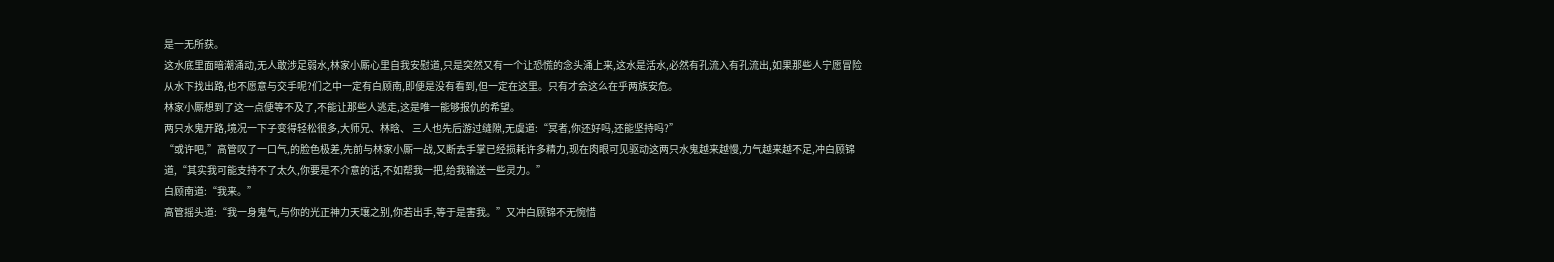是一无所获。
这水底里面暗潮涌动,无人敢涉足弱水,林家小厮心里自我安慰道,只是突然又有一个让恐慌的念头涌上来,这水是活水,必然有孔流入有孔流出,如果那些人宁愿冒险从水下找出路,也不愿意与交手呢?们之中一定有白顾南,即便是没有看到,但一定在这里。只有才会这么在乎两族安危。
林家小厮想到了这一点便等不及了,不能让那些人逃走,这是唯一能够报仇的希望。
两只水鬼开路,境况一下子变得轻松很多,大师兄、林晗、 三人也先后游过缝隙,无虞道:“冥者,你还好吗,还能坚持吗?”
“或许吧,”高管叹了一口气,的脸色极差,先前与林家小厮一战,又断去手掌已经损耗许多精力,现在肉眼可见驱动这两只水鬼越来越慢,力气越来越不足,冲白顾锦道,“其实我可能支持不了太久,你要是不介意的话,不如帮我一把,给我输送一些灵力。”
白顾南道:“我来。”
高管摇头道:“我一身鬼气,与你的光正神力天壤之别,你若出手,等于是害我。”又冲白顾锦不无惋惜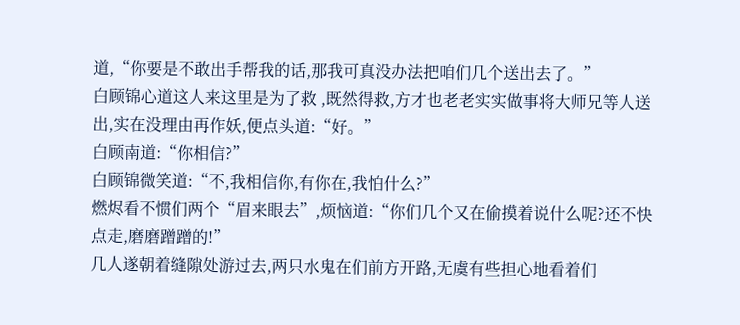道,“你要是不敢出手帮我的话,那我可真没办法把咱们几个送出去了。”
白顾锦心道这人来这里是为了救 ,既然得救,方才也老老实实做事将大师兄等人送出,实在没理由再作妖,便点头道:“好。”
白顾南道:“你相信?”
白顾锦微笑道:“不,我相信你,有你在,我怕什么?”
燃烬看不惯们两个“眉来眼去”,烦恼道:“你们几个又在偷摸着说什么呢?还不快点走,磨磨蹭蹭的!”
几人遂朝着缝隙处游过去,两只水鬼在们前方开路,无虞有些担心地看着们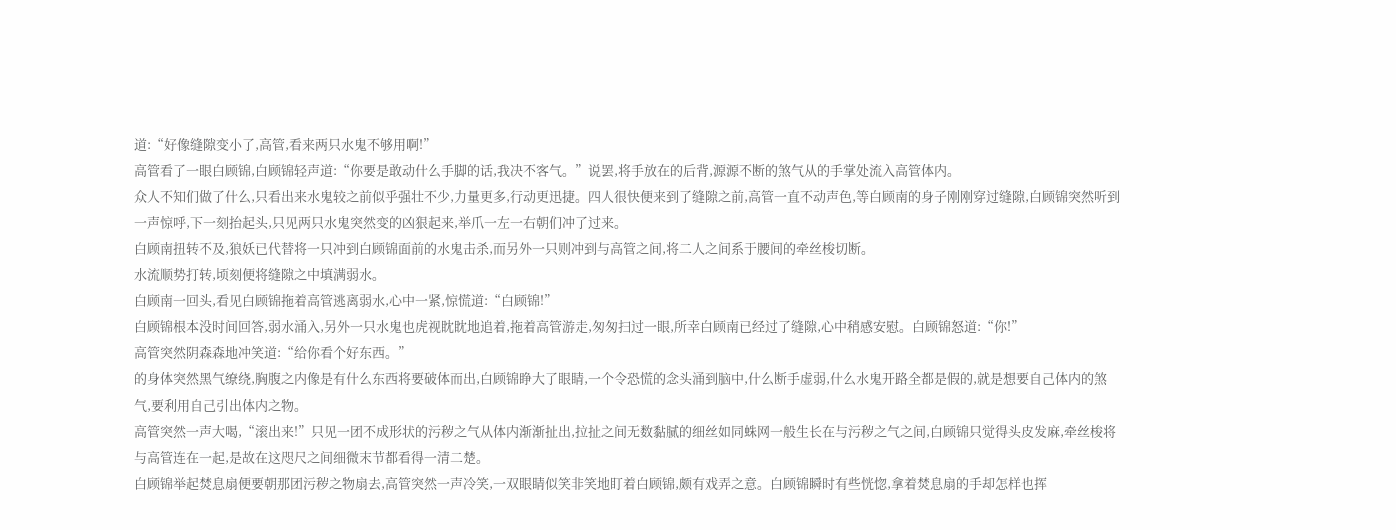道:“好像缝隙变小了,高管,看来两只水鬼不够用啊!”
高管看了一眼白顾锦,白顾锦轻声道:“你要是敢动什么手脚的话,我决不客气。”说罢,将手放在的后背,源源不断的煞气从的手掌处流入高管体内。
众人不知们做了什么,只看出来水鬼较之前似乎强壮不少,力量更多,行动更迅捷。四人很快便来到了缝隙之前,高管一直不动声色,等白顾南的身子刚刚穿过缝隙,白顾锦突然听到一声惊呼,下一刻抬起头,只见两只水鬼突然变的凶狠起来,举爪一左一右朝们冲了过来。
白顾南扭转不及,狼妖已代替将一只冲到白顾锦面前的水鬼击杀,而另外一只则冲到与高管之间,将二人之间系于腰间的牵丝梭切断。
水流顺势打转,顷刻便将缝隙之中填满弱水。
白顾南一回头,看见白顾锦拖着高管逃离弱水,心中一紧,惊慌道:“白顾锦!”
白顾锦根本没时间回答,弱水涌入,另外一只水鬼也虎视眈眈地追着,拖着高管游走,匆匆扫过一眼,所幸白顾南已经过了缝隙,心中稍感安慰。白顾锦怒道:“你!”
高管突然阴森森地冲笑道:“给你看个好东西。”
的身体突然黑气缭绕,胸腹之内像是有什么东西将要破体而出,白顾锦睁大了眼睛,一个令恐慌的念头涌到脑中,什么断手虚弱,什么水鬼开路全都是假的,就是想要自己体内的煞气,要利用自己引出体内之物。
高管突然一声大喝,“滚出来!”只见一团不成形状的污秽之气从体内渐渐扯出,拉扯之间无数黏腻的细丝如同蛛网一般生长在与污秽之气之间,白顾锦只觉得头皮发麻,牵丝梭将与高管连在一起,是故在这咫尺之间细微末节都看得一清二楚。
白顾锦举起焚息扇便要朝那团污秽之物扇去,高管突然一声冷笑,一双眼睛似笑非笑地盯着白顾锦,颇有戏弄之意。白顾锦瞬时有些恍惚,拿着焚息扇的手却怎样也挥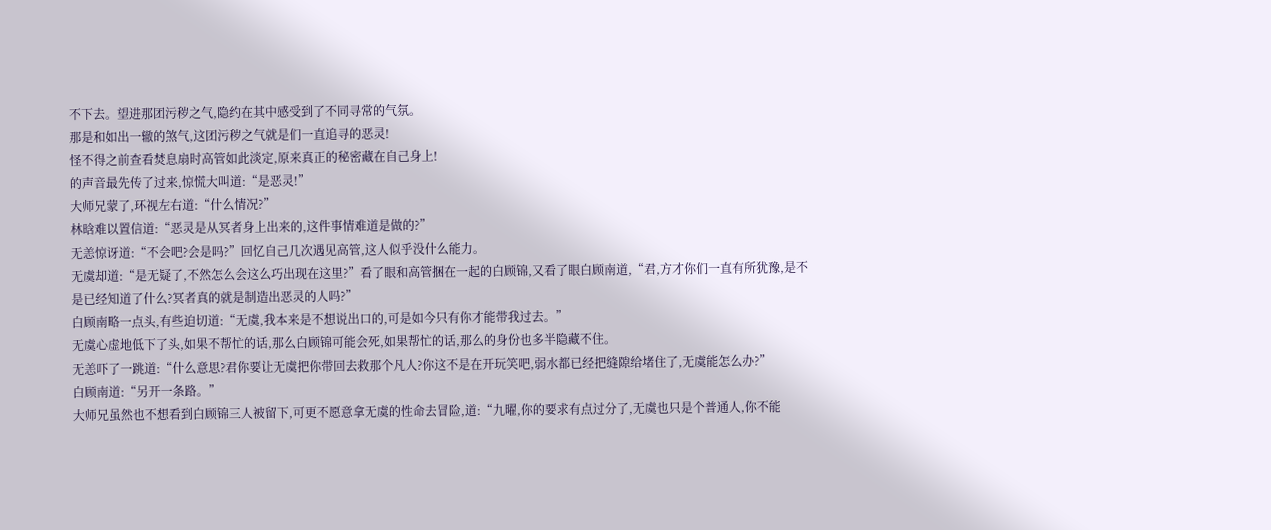不下去。望进那团污秽之气,隐约在其中感受到了不同寻常的气氛。
那是和如出一辙的煞气,这团污秽之气就是们一直追寻的恶灵!
怪不得之前查看焚息扇时高管如此淡定,原来真正的秘密藏在自己身上!
的声音最先传了过来,惊慌大叫道:“是恶灵!”
大师兄蒙了,环视左右道:“什么情况?”
林晗难以置信道:“恶灵是从冥者身上出来的,这件事情难道是做的?”
无恙惊讶道:“不会吧?会是吗?”回忆自己几次遇见高管,这人似乎没什么能力。
无虞却道:“是无疑了,不然怎么会这么巧出现在这里?”看了眼和高管捆在一起的白顾锦,又看了眼白顾南道,“君,方才你们一直有所犹豫,是不是已经知道了什么?冥者真的就是制造出恶灵的人吗?”
白顾南略一点头,有些迫切道:“无虞,我本来是不想说出口的,可是如今只有你才能带我过去。”
无虞心虚地低下了头,如果不帮忙的话,那么白顾锦可能会死,如果帮忙的话,那么的身份也多半隐藏不住。
无恙吓了一跳道:“什么意思?君你要让无虞把你带回去救那个凡人?你这不是在开玩笑吧,弱水都已经把缝隙给堵住了,无虞能怎么办?”
白顾南道:“另开一条路。”
大师兄虽然也不想看到白顾锦三人被留下,可更不愿意拿无虞的性命去冒险,道:“九曜,你的要求有点过分了,无虞也只是个普通人,你不能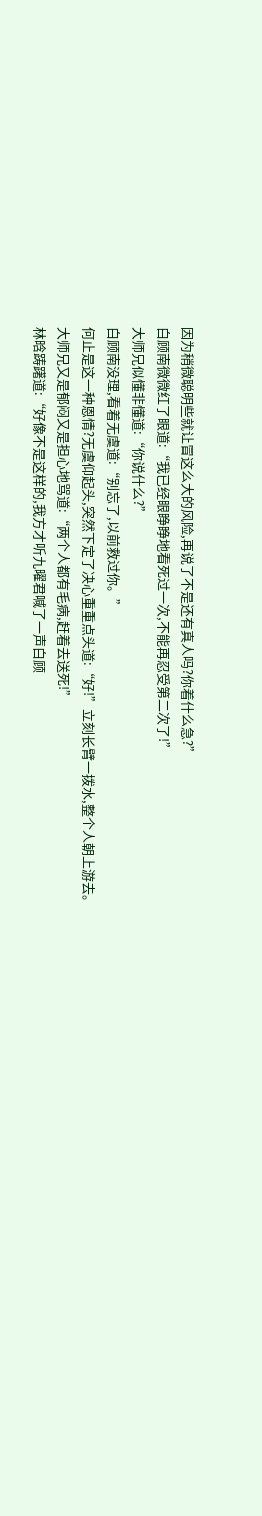因为稍微聪明些就让冒这么大的风险,再说了不是还有真人吗?你着什么急?”
白顾南微微红了眼道:“我已经眼睁睁地看死过一次,不能再忍受第二次了!”
大师兄似懂非懂道:“你说什么?”
白顾南没理,看着无虞道:“别忘了,以前救过你。”
何止是这一种恩情?无虞仰起头,突然下定了决心重重点头道:“好!”立刻长臂一拨水,整个人朝上游去。
大师兄又是郁闷又是担心地骂道:“两个人都有毛病,赶着去送死!”
林晗踌躇道:“好像不是这样的,我方才听九曜君喊了一声白顾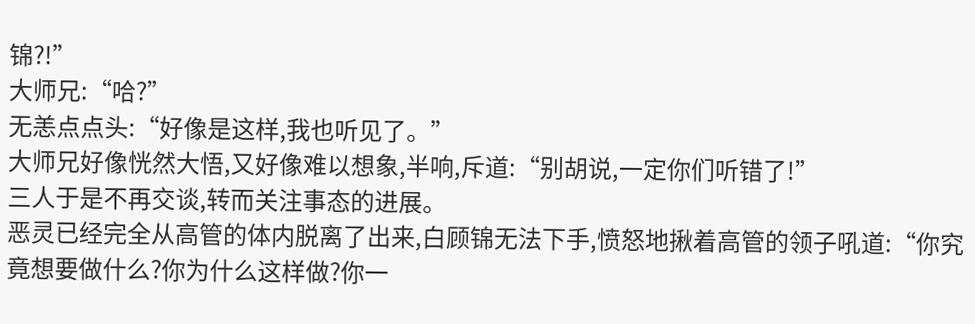锦?!”
大师兄:“哈?”
无恙点点头:“好像是这样,我也听见了。”
大师兄好像恍然大悟,又好像难以想象,半响,斥道:“别胡说,一定你们听错了!”
三人于是不再交谈,转而关注事态的进展。
恶灵已经完全从高管的体内脱离了出来,白顾锦无法下手,愤怒地揪着高管的领子吼道:“你究竟想要做什么?你为什么这样做?你一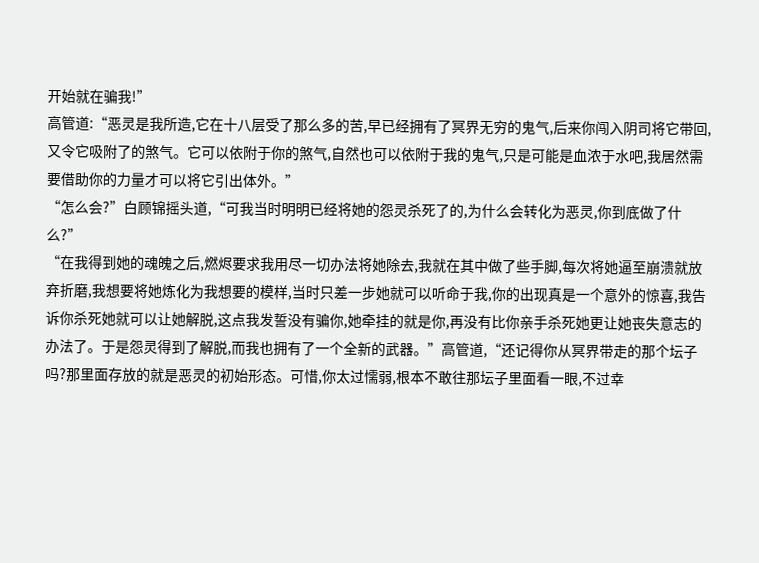开始就在骗我!”
高管道:“恶灵是我所造,它在十八层受了那么多的苦,早已经拥有了冥界无穷的鬼气,后来你闯入阴司将它带回,又令它吸附了的煞气。它可以依附于你的煞气,自然也可以依附于我的鬼气,只是可能是血浓于水吧,我居然需要借助你的力量才可以将它引出体外。”
“怎么会?”白顾锦摇头道,“可我当时明明已经将她的怨灵杀死了的,为什么会转化为恶灵,你到底做了什么?”
“在我得到她的魂魄之后,燃烬要求我用尽一切办法将她除去,我就在其中做了些手脚,每次将她逼至崩溃就放弃折磨,我想要将她炼化为我想要的模样,当时只差一步她就可以听命于我,你的出现真是一个意外的惊喜,我告诉你杀死她就可以让她解脱,这点我发誓没有骗你,她牵挂的就是你,再没有比你亲手杀死她更让她丧失意志的办法了。于是怨灵得到了解脱,而我也拥有了一个全新的武器。”高管道,“还记得你从冥界带走的那个坛子吗?那里面存放的就是恶灵的初始形态。可惜,你太过懦弱,根本不敢往那坛子里面看一眼,不过幸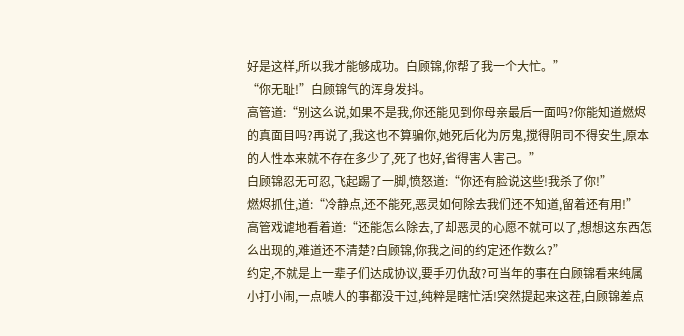好是这样,所以我才能够成功。白顾锦,你帮了我一个大忙。”
“你无耻!”白顾锦气的浑身发抖。
高管道:“别这么说,如果不是我,你还能见到你母亲最后一面吗?你能知道燃烬的真面目吗?再说了,我这也不算骗你,她死后化为厉鬼,搅得阴司不得安生,原本的人性本来就不存在多少了,死了也好,省得害人害己。”
白顾锦忍无可忍,飞起踢了一脚,愤怒道:“你还有脸说这些!我杀了你!”
燃烬抓住,道:“冷静点,还不能死,恶灵如何除去我们还不知道,留着还有用!”
高管戏谑地看着道:“还能怎么除去,了却恶灵的心愿不就可以了,想想这东西怎么出现的,难道还不清楚?白顾锦,你我之间的约定还作数么?”
约定,不就是上一辈子们达成协议,要手刃仇敌?可当年的事在白顾锦看来纯属小打小闹,一点唬人的事都没干过,纯粹是瞎忙活!突然提起来这茬,白顾锦差点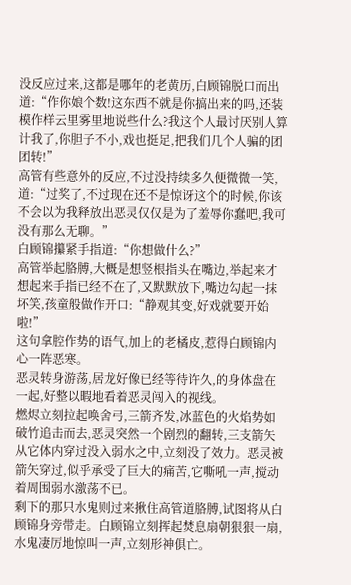没反应过来,这都是哪年的老黄历,白顾锦脱口而出道:“作你娘个数!这东西不就是你搞出来的吗,还装模作样云里雾里地说些什么?我这个人最讨厌别人算计我了,你胆子不小,戏也挺足,把我们几个人骗的团团转!”
高管有些意外的反应,不过没持续多久便微微一笑,道:“过奖了,不过现在还不是惊讶这个的时候,你该不会以为我释放出恶灵仅仅是为了羞辱你蠢吧,我可没有那么无聊。”
白顾锦攥紧手指道:“你想做什么?”
高管举起胳膊,大概是想竖根指头在嘴边,举起来才想起来手指已经不在了,又默默放下,嘴边勾起一抹坏笑,孩童般做作开口:“静观其变,好戏就要开始啦!”
这句拿腔作势的语气,加上的老橘皮,惹得白顾锦内心一阵恶寒。
恶灵转身游荡,居龙好像已经等待许久,的身体盘在一起,好整以暇地看着恶灵闯入的视线。
燃烬立刻拉起唤舍弓,三箭齐发,冰蓝色的火焰势如破竹追击而去,恶灵突然一个剧烈的翻转,三支箭矢从它体内穿过没入弱水之中,立刻没了效力。恶灵被箭矢穿过,似乎承受了巨大的痛苦,它嘶吼一声,搅动着周围弱水激荡不已。
剩下的那只水鬼则过来揪住高管道胳膊,试图将从白顾锦身旁带走。白顾锦立刻挥起焚息扇朝狠狠一扇,水鬼凄厉地惊叫一声,立刻形神俱亡。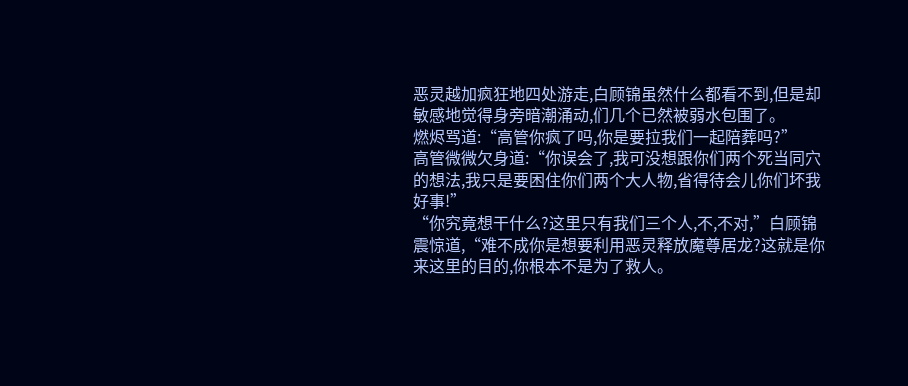恶灵越加疯狂地四处游走,白顾锦虽然什么都看不到,但是却敏感地觉得身旁暗潮涌动,们几个已然被弱水包围了。
燃烬骂道:“高管你疯了吗,你是要拉我们一起陪葬吗?”
高管微微欠身道:“你误会了,我可没想跟你们两个死当同穴的想法,我只是要困住你们两个大人物,省得待会儿你们坏我好事!”
“你究竟想干什么?这里只有我们三个人,不,不对,”白顾锦震惊道,“难不成你是想要利用恶灵释放魔尊居龙?这就是你来这里的目的,你根本不是为了救人。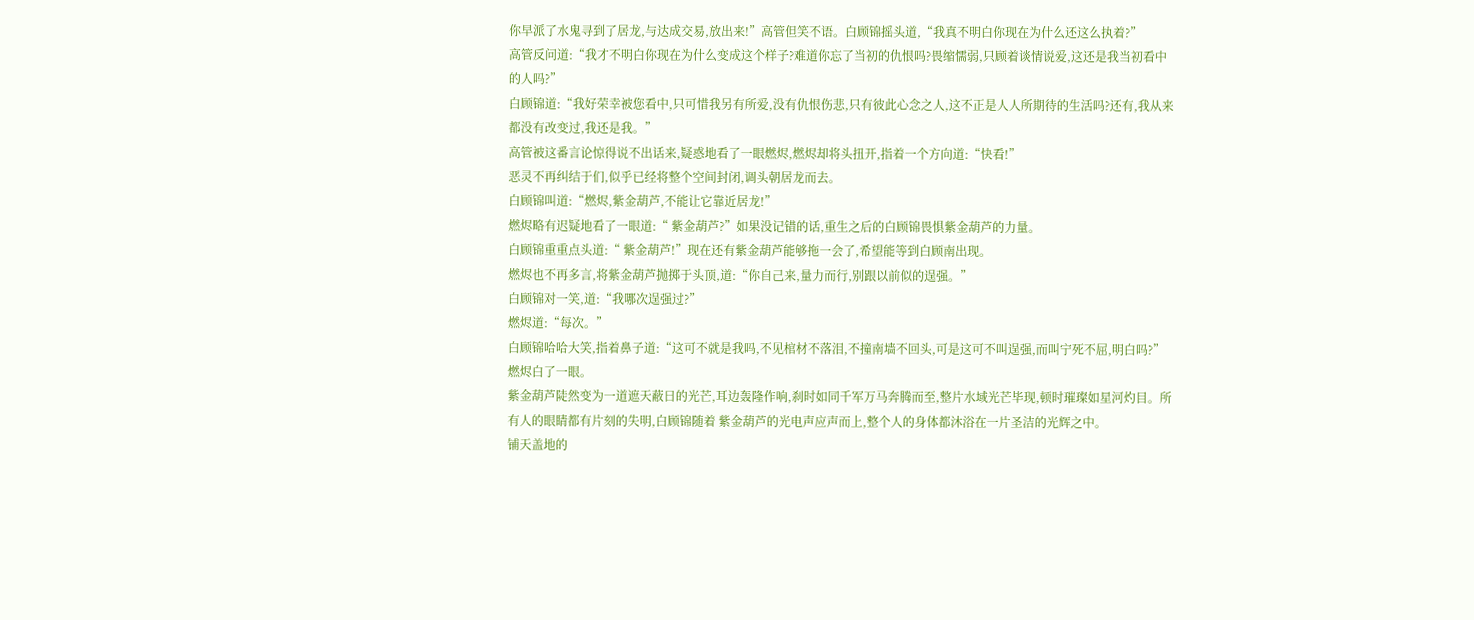你早派了水鬼寻到了居龙,与达成交易,放出来!”高管但笑不语。白顾锦摇头道,“我真不明白你现在为什么还这么执着?”
高管反问道:“我才不明白你现在为什么变成这个样子?难道你忘了当初的仇恨吗?畏缩懦弱,只顾着谈情说爱,这还是我当初看中的人吗?”
白顾锦道:“我好荣幸被您看中,只可惜我另有所爱,没有仇恨伤悲,只有彼此心念之人,这不正是人人所期待的生活吗?还有,我从来都没有改变过,我还是我。”
高管被这番言论惊得说不出话来,疑惑地看了一眼燃烬,燃烬却将头扭开,指着一个方向道:“快看!”
恶灵不再纠结于们,似乎已经将整个空间封闭,调头朝居龙而去。
白顾锦叫道:“燃烬,紫金葫芦,不能让它靠近居龙!”
燃烬略有迟疑地看了一眼道:“ 紫金葫芦?”如果没记错的话,重生之后的白顾锦畏惧紫金葫芦的力量。
白顾锦重重点头道:“ 紫金葫芦!”现在还有紫金葫芦能够拖一会了,希望能等到白顾南出现。
燃烬也不再多言,将紫金葫芦抛掷于头顶,道:“你自己来,量力而行,别跟以前似的逞强。”
白顾锦对一笑,道:“我哪次逞强过?”
燃烬道:“每次。”
白顾锦哈哈大笑,指着鼻子道:“这可不就是我吗,不见棺材不落泪,不撞南墙不回头,可是这可不叫逞强,而叫宁死不屈,明白吗?”
燃烬白了一眼。
紫金葫芦陡然变为一道遮天蔽日的光芒,耳边轰隆作响,刹时如同千军万马奔腾而至,整片水域光芒毕现,顿时璀璨如星河灼目。所有人的眼睛都有片刻的失明,白顾锦随着 紫金葫芦的光电声应声而上,整个人的身体都沐浴在一片圣洁的光辉之中。
铺天盖地的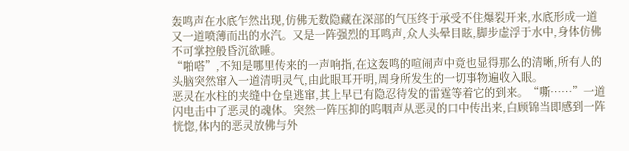轰鸣声在水底乍然出现,仿佛无数隐藏在深部的气压终于承受不住爆裂开来,水底形成一道又一道喷薄而出的水汽。又是一阵强烈的耳鸣声,众人头晕目眩,脚步虚浮于水中,身体仿佛不可掌控般昏沉欲睡。
“啪嗒”,不知是哪里传来的一声响指,在这轰鸣的喧闹声中竟也显得那么的清晰,所有人的头脑突然窜入一道清明灵气,由此眼耳开明,周身所发生的一切事物遍收入眼。
恶灵在水柱的夹缝中仓皇逃窜,其上早已有隐忍待发的雷霆等着它的到来。“嘶……”一道闪电击中了恶灵的魂体。突然一阵压抑的呜咽声从恶灵的口中传出来,白顾锦当即感到一阵恍惚,体内的恶灵放佛与外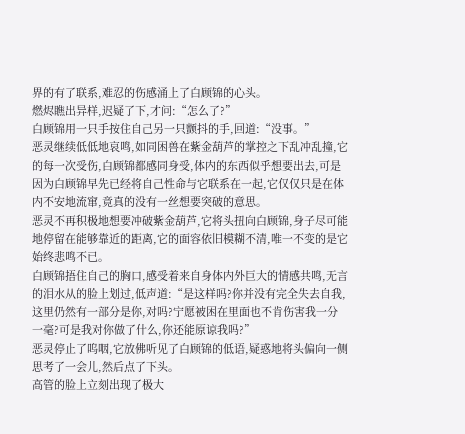界的有了联系,难忍的伤感涌上了白顾锦的心头。
燃烬瞧出异样,迟疑了下,才问:“怎么了?”
白顾锦用一只手按住自己另一只颤抖的手,回道:“没事。”
恶灵继续低低地哀鸣,如同困兽在紫金葫芦的掌控之下乱冲乱撞,它的每一次受伤,白顾锦都感同身受,体内的东西似乎想要出去,可是因为白顾锦早先已经将自己性命与它联系在一起,它仅仅只是在体内不安地流窜,竟真的没有一丝想要突破的意思。
恶灵不再积极地想要冲破紫金葫芦,它将头扭向白顾锦,身子尽可能地停留在能够靠近的距离,它的面容依旧模糊不清,唯一不变的是它始终悲鸣不已。
白顾锦捂住自己的胸口,感受着来自身体内外巨大的情感共鸣,无言的泪水从的脸上划过,低声道:“是这样吗?你并没有完全失去自我,这里仍然有一部分是你,对吗?宁愿被困在里面也不肯伤害我一分一毫?可是我对你做了什么,你还能原谅我吗?”
恶灵停止了呜咽,它放佛听见了白顾锦的低语,疑惑地将头偏向一侧思考了一会儿,然后点了下头。
高管的脸上立刻出现了极大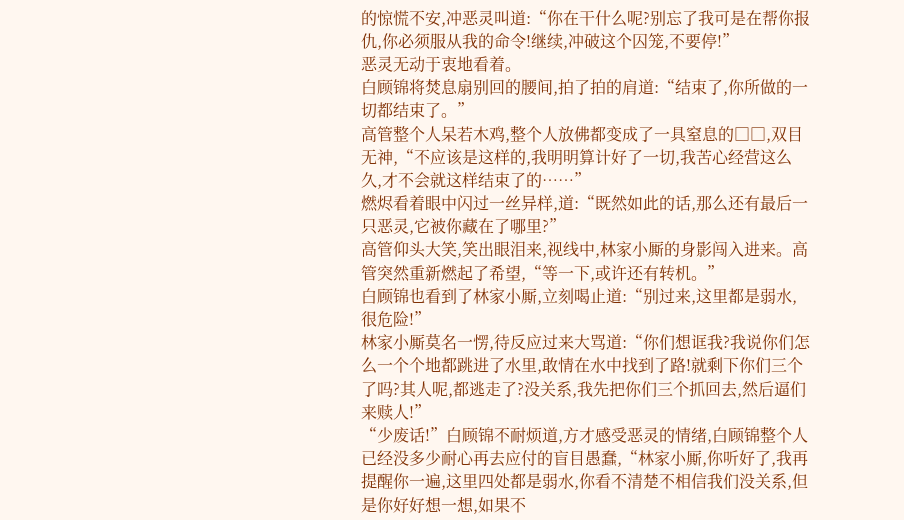的惊慌不安,冲恶灵叫道:“你在干什么呢?别忘了我可是在帮你报仇,你必须服从我的命令!继续,冲破这个囚笼,不要停!”
恶灵无动于衷地看着。
白顾锦将焚息扇别回的腰间,拍了拍的肩道:“结束了,你所做的一切都结束了。”
高管整个人呆若木鸡,整个人放佛都变成了一具窒息的□□,双目无神,“不应该是这样的,我明明算计好了一切,我苦心经营这么久,才不会就这样结束了的……”
燃烬看着眼中闪过一丝异样,道:“既然如此的话,那么还有最后一只恶灵,它被你藏在了哪里?”
高管仰头大笑,笑出眼泪来,视线中,林家小厮的身影闯入进来。高管突然重新燃起了希望,“等一下,或许还有转机。”
白顾锦也看到了林家小厮,立刻喝止道:“别过来,这里都是弱水,很危险!”
林家小厮莫名一愣,待反应过来大骂道:“你们想诓我?我说你们怎么一个个地都跳进了水里,敢情在水中找到了路!就剩下你们三个了吗?其人呢,都逃走了?没关系,我先把你们三个抓回去,然后逼们来赎人!”
“少废话!”白顾锦不耐烦道,方才感受恶灵的情绪,白顾锦整个人已经没多少耐心再去应付的盲目愚蠢,“林家小厮,你听好了,我再提醒你一遍,这里四处都是弱水,你看不清楚不相信我们没关系,但是你好好想一想,如果不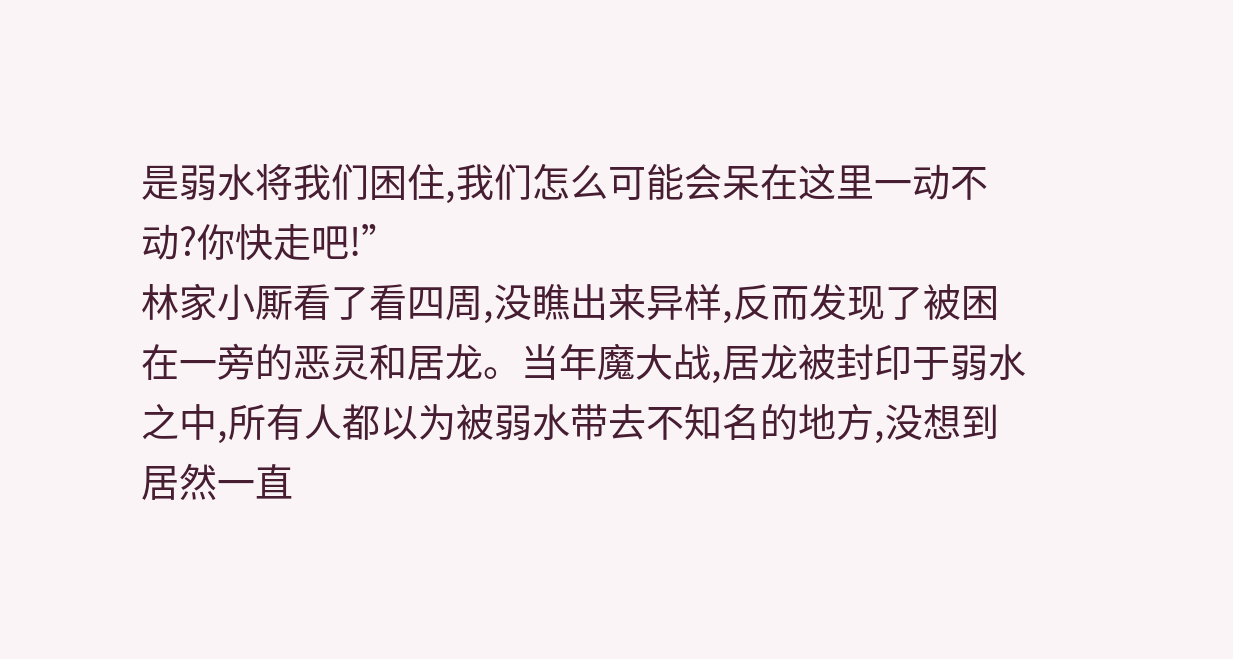是弱水将我们困住,我们怎么可能会呆在这里一动不动?你快走吧!”
林家小厮看了看四周,没瞧出来异样,反而发现了被困在一旁的恶灵和居龙。当年魔大战,居龙被封印于弱水之中,所有人都以为被弱水带去不知名的地方,没想到居然一直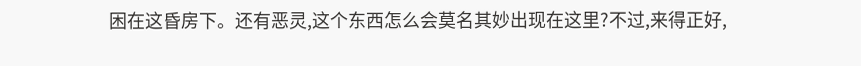困在这昏房下。还有恶灵,这个东西怎么会莫名其妙出现在这里?不过,来得正好,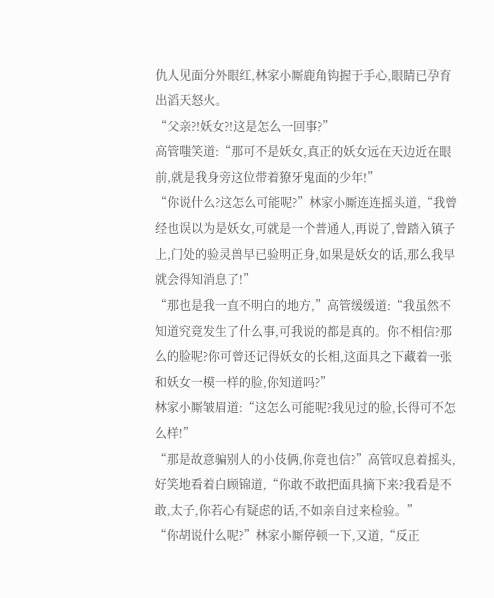仇人见面分外眼红,林家小厮鹿角钩握于手心,眼睛已孕育出滔天怒火。
“父亲?!妖女?!这是怎么一回事?”
高管嗤笑道:“那可不是妖女,真正的妖女远在天边近在眼前,就是我身旁这位带着獠牙鬼面的少年!”
“你说什么?这怎么可能呢?”林家小厮连连摇头道,“我曾经也误以为是妖女,可就是一个普通人,再说了,曾踏入镇子上,门处的验灵兽早已验明正身,如果是妖女的话,那么我早就会得知消息了!”
“那也是我一直不明白的地方,”高管缓缓道:“我虽然不知道究竟发生了什么事,可我说的都是真的。你不相信?那么的脸呢?你可曾还记得妖女的长相,这面具之下藏着一张和妖女一模一样的脸,你知道吗?”
林家小厮皱眉道:“这怎么可能呢?我见过的脸,长得可不怎么样!”
“那是故意骗别人的小伎俩,你竟也信?”高管叹息着摇头,好笑地看着白顾锦道,“你敢不敢把面具摘下来?我看是不敢,太子,你若心有疑虑的话,不如亲自过来检验。”
“你胡说什么呢?”林家小厮停顿一下,又道,“反正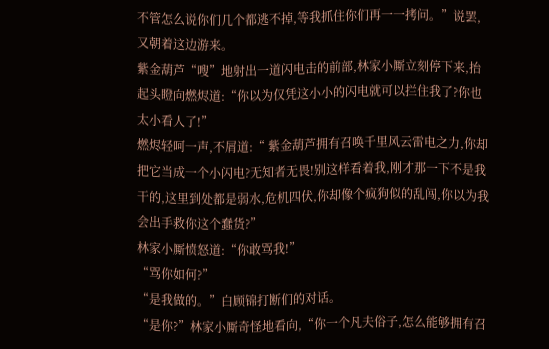不管怎么说你们几个都逃不掉,等我抓住你们再一一拷问。”说罢,又朝着这边游来。
紫金葫芦“嗖”地射出一道闪电击的前部,林家小厮立刻停下来,抬起头瞪向燃烬道:“你以为仅凭这小小的闪电就可以拦住我了?你也太小看人了!”
燃烬轻呵一声,不屑道:“ 紫金葫芦拥有召唤千里风云雷电之力,你却把它当成一个小闪电?无知者无畏!别这样看着我,刚才那一下不是我干的,这里到处都是弱水,危机四伏,你却像个疯狗似的乱闯,你以为我会出手救你这个蠢货?”
林家小厮愤怒道:“你敢骂我!”
“骂你如何?”
“是我做的。”白顾锦打断们的对话。
“是你?”林家小厮奇怪地看向,“你一个凡夫俗子,怎么能够拥有召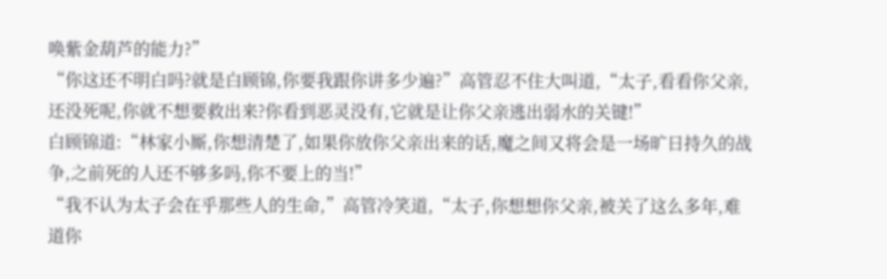唤紫金葫芦的能力?”
“你这还不明白吗?就是白顾锦,你要我跟你讲多少遍?”高管忍不住大叫道,“太子,看看你父亲,还没死呢,你就不想要救出来?你看到恶灵没有,它就是让你父亲逃出弱水的关键!”
白顾锦道:“林家小厮,你想清楚了,如果你放你父亲出来的话,魔之间又将会是一场旷日持久的战争,之前死的人还不够多吗,你不要上的当!”
“我不认为太子会在乎那些人的生命,”高管冷笑道,“太子,你想想你父亲,被关了这么多年,难道你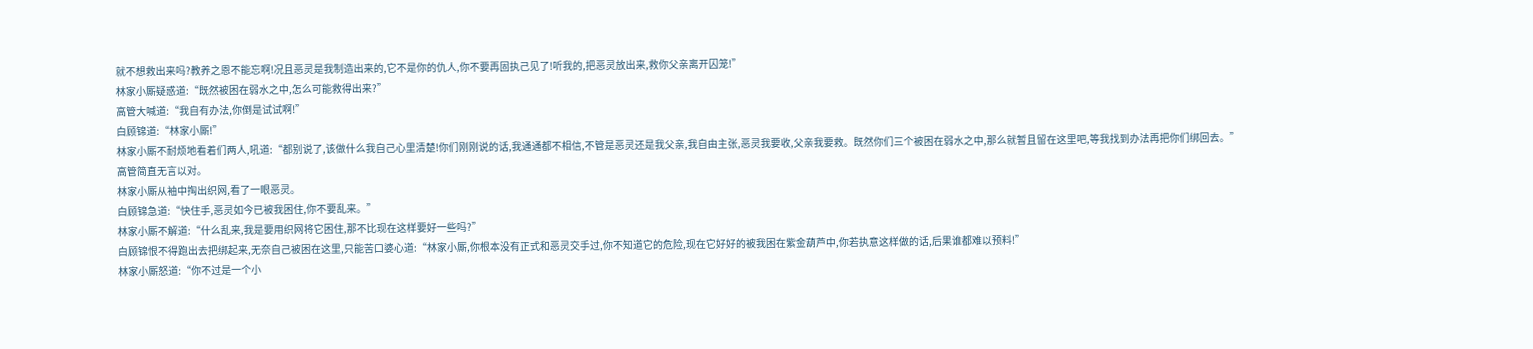就不想救出来吗?教养之恩不能忘啊!况且恶灵是我制造出来的,它不是你的仇人,你不要再固执己见了!听我的,把恶灵放出来,救你父亲离开囚笼!”
林家小厮疑惑道:“既然被困在弱水之中,怎么可能救得出来?”
高管大喊道:“我自有办法,你倒是试试啊!”
白顾锦道:“林家小厮!”
林家小厮不耐烦地看着们两人,吼道:“都别说了,该做什么我自己心里清楚!你们刚刚说的话,我通通都不相信,不管是恶灵还是我父亲,我自由主张,恶灵我要收,父亲我要救。既然你们三个被困在弱水之中,那么就暂且留在这里吧,等我找到办法再把你们绑回去。”
高管简直无言以对。
林家小厮从袖中掏出织网,看了一眼恶灵。
白顾锦急道:“快住手,恶灵如今已被我困住,你不要乱来。”
林家小厮不解道:“什么乱来,我是要用织网将它困住,那不比现在这样要好一些吗?”
白顾锦恨不得跑出去把绑起来,无奈自己被困在这里,只能苦口婆心道:“林家小厮,你根本没有正式和恶灵交手过,你不知道它的危险,现在它好好的被我困在紫金葫芦中,你若执意这样做的话,后果谁都难以预料!”
林家小厮怒道:“你不过是一个小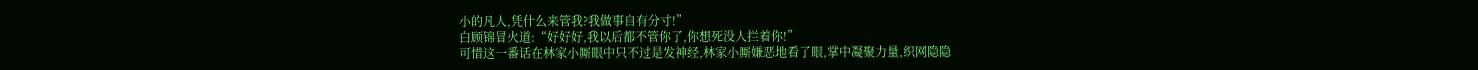小的凡人,凭什么来管我?我做事自有分寸!”
白顾锦冒火道:“好好好,我以后都不管你了,你想死没人拦着你!”
可惜这一番话在林家小厮眼中只不过是发神经,林家小厮嫌恶地看了眼,掌中凝聚力量,织网隐隐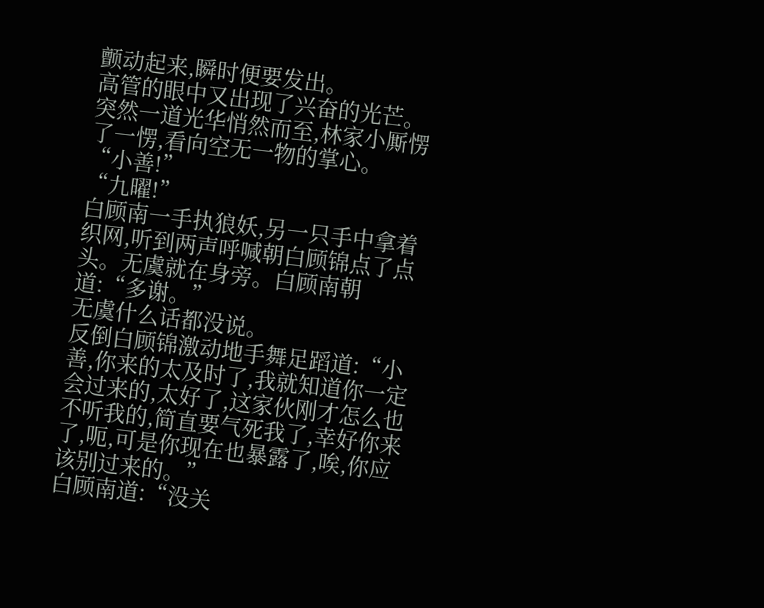颤动起来,瞬时便要发出。
高管的眼中又出现了兴奋的光芒。
突然一道光华悄然而至,林家小厮愣了一愣,看向空无一物的掌心。
“小善!”
“九曜!”
白顾南一手执狼妖,另一只手中拿着织网,听到两声呼喊朝白顾锦点了点头。无虞就在身旁。白顾南朝道:“多谢。”
无虞什么话都没说。
反倒白顾锦激动地手舞足蹈道:“小善,你来的太及时了,我就知道你一定会过来的,太好了,这家伙刚才怎么也不听我的,简直要气死我了,幸好你来了,呃,可是你现在也暴露了,唉,你应该别过来的。”
白顾南道:“没关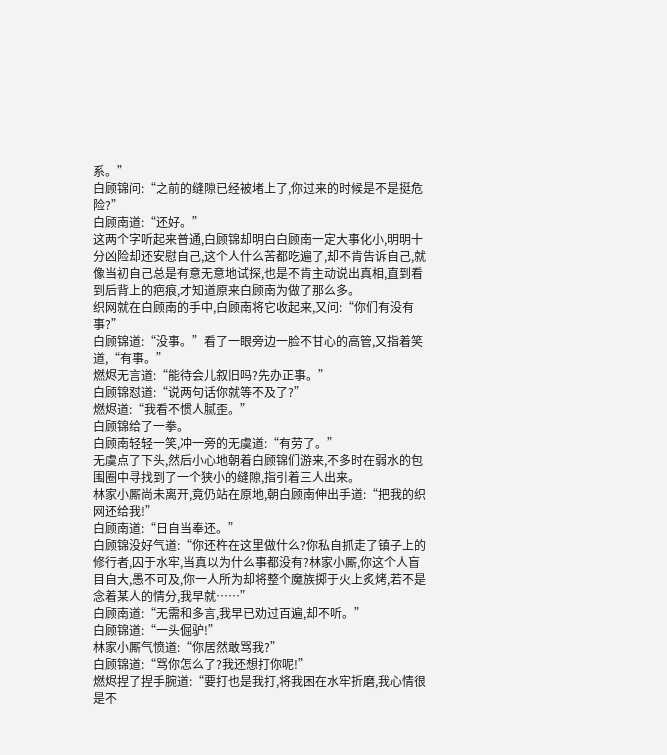系。”
白顾锦问:“之前的缝隙已经被堵上了,你过来的时候是不是挺危险?”
白顾南道:“还好。”
这两个字听起来普通,白顾锦却明白白顾南一定大事化小,明明十分凶险却还安慰自己,这个人什么苦都吃遍了,却不肯告诉自己,就像当初自己总是有意无意地试探,也是不肯主动说出真相,直到看到后背上的疤痕,才知道原来白顾南为做了那么多。
织网就在白顾南的手中,白顾南将它收起来,又问:“你们有没有事?”
白顾锦道:“没事。”看了一眼旁边一脸不甘心的高管,又指着笑道,“有事。”
燃烬无言道:“能待会儿叙旧吗?先办正事。”
白顾锦怼道:“说两句话你就等不及了?”
燃烬道:“我看不惯人腻歪。”
白顾锦给了一拳。
白顾南轻轻一笑,冲一旁的无虞道:“有劳了。”
无虞点了下头,然后小心地朝着白顾锦们游来,不多时在弱水的包围圈中寻找到了一个狭小的缝隙,指引着三人出来。
林家小厮尚未离开,竟仍站在原地,朝白顾南伸出手道:“把我的织网还给我!”
白顾南道:“日自当奉还。”
白顾锦没好气道:“你还杵在这里做什么?你私自抓走了镇子上的修行者,囚于水牢,当真以为什么事都没有?林家小厮,你这个人盲目自大,愚不可及,你一人所为却将整个魔族掷于火上炙烤,若不是念着某人的情分,我早就……”
白顾南道:“无需和多言,我早已劝过百遍,却不听。”
白顾锦道:“一头倔驴!”
林家小厮气愤道:“你居然敢骂我?”
白顾锦道:“骂你怎么了?我还想打你呢!”
燃烬捏了捏手腕道:“要打也是我打,将我困在水牢折磨,我心情很是不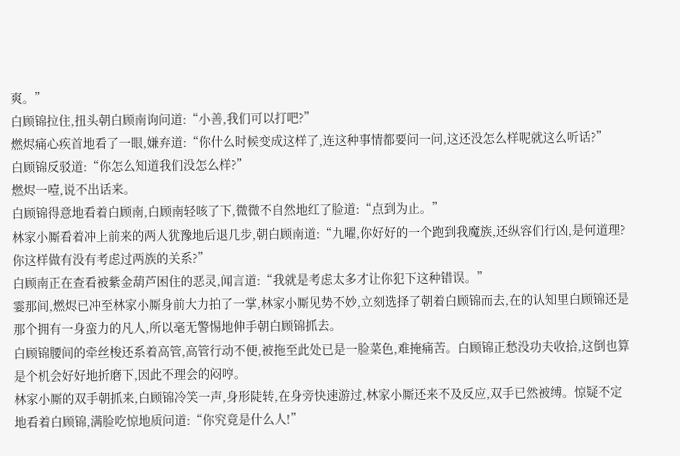爽。”
白顾锦拉住,扭头朝白顾南询问道:“小善,我们可以打吧?”
燃烬痛心疾首地看了一眼,嫌弃道:“你什么时候变成这样了,连这种事情都要问一问,这还没怎么样呢就这么听话?”
白顾锦反驳道:“你怎么知道我们没怎么样?”
燃烬一噎,说不出话来。
白顾锦得意地看着白顾南,白顾南轻咳了下,微微不自然地红了脸道:“点到为止。”
林家小厮看着冲上前来的两人犹豫地后退几步,朝白顾南道:“九曜,你好好的一个跑到我魔族,还纵容们行凶,是何道理?你这样做有没有考虑过两族的关系?”
白顾南正在查看被紫金葫芦困住的恶灵,闻言道:“我就是考虑太多才让你犯下这种错误。”
霎那间,燃烬已冲至林家小厮身前大力拍了一掌,林家小厮见势不妙,立刻选择了朝着白顾锦而去,在的认知里白顾锦还是那个拥有一身蛮力的凡人,所以毫无警惕地伸手朝白顾锦抓去。
白顾锦腰间的牵丝梭还系着高管,高管行动不便,被拖至此处已是一脸菜色,难掩痛苦。白顾锦正愁没功夫收拾,这倒也算是个机会好好地折磨下,因此不理会的闷哼。
林家小厮的双手朝抓来,白顾锦冷笑一声,身形陡转,在身旁快速游过,林家小厮还来不及反应,双手已然被缚。惊疑不定地看着白顾锦,满脸吃惊地质问道:“你究竟是什么人!”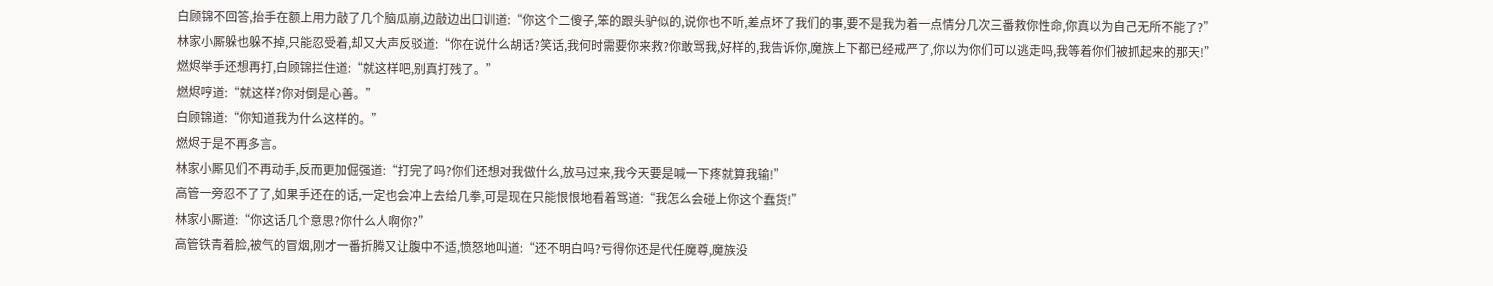白顾锦不回答,抬手在额上用力敲了几个脑瓜崩,边敲边出口训道:“你这个二傻子,笨的跟头驴似的,说你也不听,差点坏了我们的事,要不是我为着一点情分几次三番救你性命,你真以为自己无所不能了?”
林家小厮躲也躲不掉,只能忍受着,却又大声反驳道:“你在说什么胡话?笑话,我何时需要你来救?你敢骂我,好样的,我告诉你,魔族上下都已经戒严了,你以为你们可以逃走吗,我等着你们被抓起来的那天!”
燃烬举手还想再打,白顾锦拦住道:“就这样吧,别真打残了。”
燃烬哼道:“就这样?你对倒是心善。”
白顾锦道:“你知道我为什么这样的。”
燃烬于是不再多言。
林家小厮见们不再动手,反而更加倔强道:“打完了吗?你们还想对我做什么,放马过来,我今天要是喊一下疼就算我输!”
高管一旁忍不了了,如果手还在的话,一定也会冲上去给几拳,可是现在只能恨恨地看着骂道:“我怎么会碰上你这个蠢货!”
林家小厮道:“你这话几个意思?你什么人啊你?”
高管铁青着脸,被气的冒烟,刚才一番折腾又让腹中不适,愤怒地叫道:“还不明白吗?亏得你还是代任魔尊,魔族没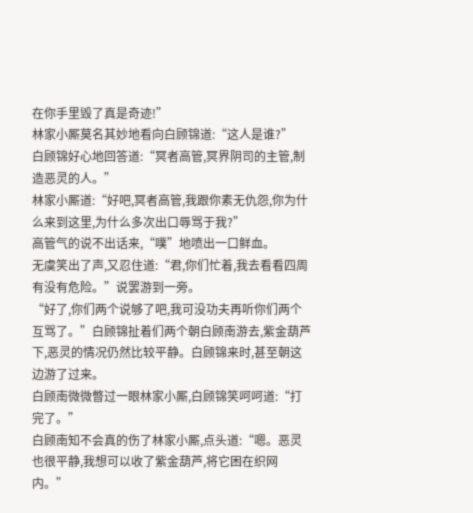在你手里毁了真是奇迹!”
林家小厮莫名其妙地看向白顾锦道:“这人是谁?”
白顾锦好心地回答道:“冥者高管,冥界阴司的主管,制造恶灵的人。”
林家小厮道:“好吧,冥者高管,我跟你素无仇怨,你为什么来到这里,为什么多次出口辱骂于我?”
高管气的说不出话来,“噗”地喷出一口鲜血。
无虞笑出了声,又忍住道:“君,你们忙着,我去看看四周有没有危险。”说罢游到一旁。
“好了,你们两个说够了吧,我可没功夫再听你们两个互骂了。”白顾锦扯着们两个朝白顾南游去,紫金葫芦下,恶灵的情况仍然比较平静。白顾锦来时,甚至朝这边游了过来。
白顾南微微暼过一眼林家小厮,白顾锦笑呵呵道:“打完了。”
白顾南知不会真的伤了林家小厮,点头道:“嗯。恶灵也很平静,我想可以收了紫金葫芦,将它困在织网内。”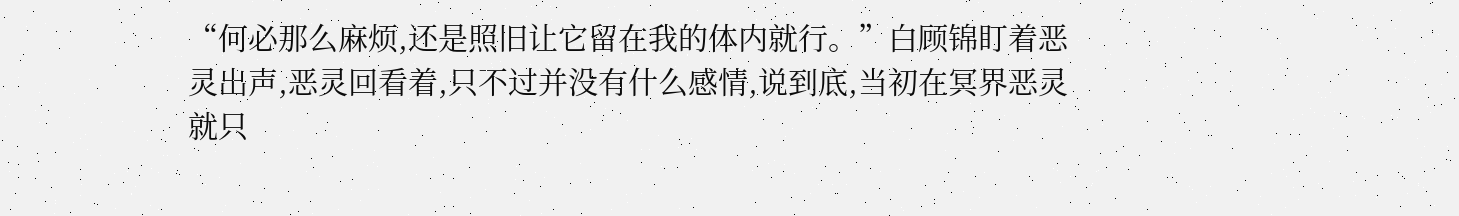“何必那么麻烦,还是照旧让它留在我的体内就行。”白顾锦盯着恶灵出声,恶灵回看着,只不过并没有什么感情,说到底,当初在冥界恶灵就只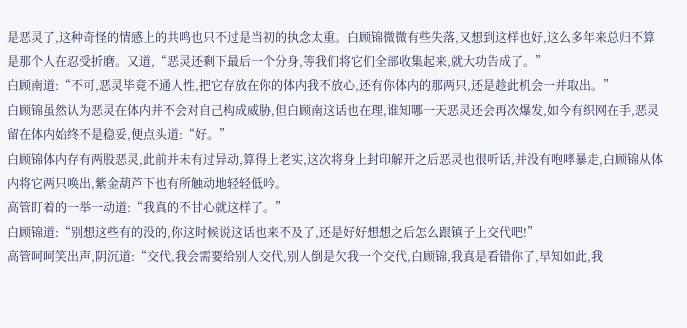是恶灵了,这种奇怪的情感上的共鸣也只不过是当初的执念太重。白顾锦微微有些失落,又想到这样也好,这么多年来总归不算是那个人在忍受折磨。又道,“恶灵还剩下最后一个分身,等我们将它们全部收集起来,就大功告成了。”
白顾南道:“不可,恶灵毕竟不通人性,把它存放在你的体内我不放心,还有你体内的那两只,还是趁此机会一并取出。”
白顾锦虽然认为恶灵在体内并不会对自己构成威胁,但白顾南这话也在理,谁知哪一天恶灵还会再次爆发,如今有织网在手,恶灵留在体内始终不是稳妥,便点头道:“好。”
白顾锦体内存有两股恶灵,此前并未有过异动,算得上老实,这次将身上封印解开之后恶灵也很听话,并没有咆哮暴走,白顾锦从体内将它两只唤出,紫金葫芦下也有所触动地轻轻低吟。
高管盯着的一举一动道:“我真的不甘心就这样了。”
白顾锦道:“别想这些有的没的,你这时候说这话也来不及了,还是好好想想之后怎么跟镇子上交代吧!”
高管呵呵笑出声,阴沉道:“交代,我会需要给别人交代,别人倒是欠我一个交代,白顾锦,我真是看错你了,早知如此,我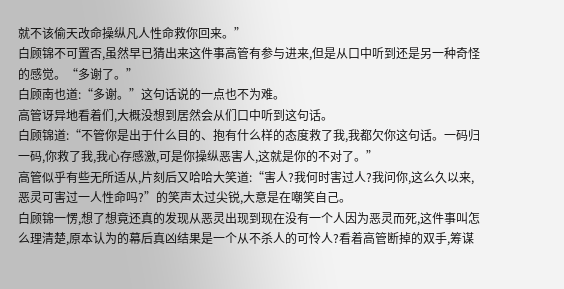就不该偷天改命操纵凡人性命救你回来。”
白顾锦不可置否,虽然早已猜出来这件事高管有参与进来,但是从口中听到还是另一种奇怪的感觉。“多谢了。”
白顾南也道:“多谢。”这句话说的一点也不为难。
高管讶异地看着们,大概没想到居然会从们口中听到这句话。
白顾锦道:“不管你是出于什么目的、抱有什么样的态度救了我,我都欠你这句话。一码归一码,你救了我,我心存感激,可是你操纵恶害人,这就是你的不对了。”
高管似乎有些无所适从,片刻后又哈哈大笑道:“害人?我何时害过人?我问你,这么久以来,恶灵可害过一人性命吗?”的笑声太过尖锐,大意是在嘲笑自己。
白顾锦一愣,想了想竟还真的发现从恶灵出现到现在没有一个人因为恶灵而死,这件事叫怎么理清楚,原本认为的幕后真凶结果是一个从不杀人的可怜人?看着高管断掉的双手,筹谋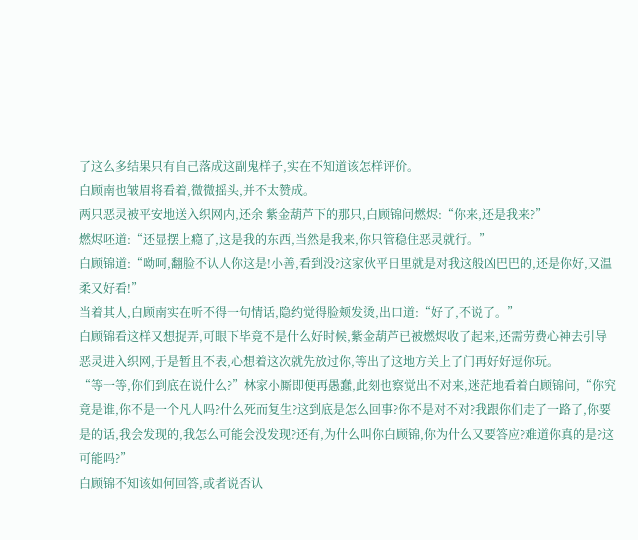了这么多结果只有自己落成这副鬼样子,实在不知道该怎样评价。
白顾南也皱眉将看着,微微摇头,并不太赞成。
两只恶灵被平安地送入织网内,还余 紫金葫芦下的那只,白顾锦问燃烬:“你来,还是我来?”
燃烬呸道:“还显摆上瘾了,这是我的东西,当然是我来,你只管稳住恶灵就行。”
白顾锦道:“呦呵,翻脸不认人你这是!小善,看到没?这家伙平日里就是对我这般凶巴巴的,还是你好,又温柔又好看!”
当着其人,白顾南实在听不得一句情话,隐约觉得脸颊发烫,出口道:“好了,不说了。”
白顾锦看这样又想捉弄,可眼下毕竟不是什么好时候,紫金葫芦已被燃烬收了起来,还需劳费心神去引导恶灵进入织网,于是暂且不表,心想着这次就先放过你,等出了这地方关上了门再好好逗你玩。
“等一等,你们到底在说什么?”林家小厮即便再愚蠢,此刻也察觉出不对来,迷茫地看着白顾锦问,“你究竟是谁,你不是一个凡人吗?什么死而复生?这到底是怎么回事?你不是对不对?我跟你们走了一路了,你要是的话,我会发现的,我怎么可能会没发现?还有,为什么叫你白顾锦,你为什么又要答应?难道你真的是?这可能吗?”
白顾锦不知该如何回答,或者说否认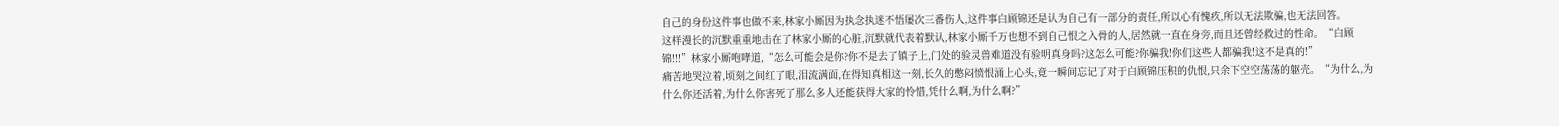自己的身份这件事也做不来,林家小厮因为执念执迷不悟屡次三番伤人,这件事白顾锦还是认为自己有一部分的责任,所以心有愧疚,所以无法欺骗,也无法回答。
这样漫长的沉默重重地击在了林家小厮的心脏,沉默就代表着默认,林家小厮千万也想不到自己恨之入骨的人,居然就一直在身旁,而且还曾经救过的性命。“白顾锦!!!”林家小厮咆哮道,“怎么可能会是你?你不是去了镇子上,门处的验灵兽难道没有验明真身吗?这怎么可能?你骗我!你们这些人都骗我!这不是真的!”
痛苦地哭泣着,顷刻之间红了眼,泪流满面,在得知真相这一刻,长久的憋闷愤恨涌上心头,竟一瞬间忘记了对于白顾锦压积的仇恨,只余下空空荡荡的躯壳。“为什么,为什么你还活着,为什么你害死了那么多人还能获得大家的怜惜,凭什么啊,为什么啊?”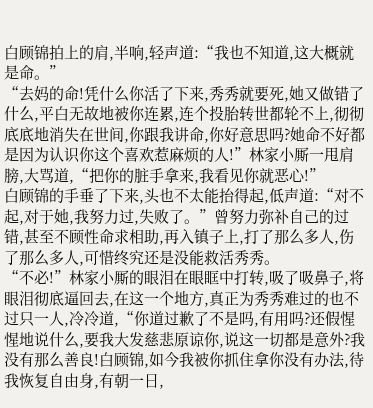白顾锦拍上的肩,半响,轻声道:“我也不知道,这大概就是命。”
“去妈的命!凭什么你活了下来,秀秀就要死,她又做错了什么,平白无故地被你连累,连个投胎转世都轮不上,彻彻底底地消失在世间,你跟我讲命,你好意思吗?她命不好都是因为认识你这个喜欢惹麻烦的人!”林家小厮一甩肩膀,大骂道,“把你的脏手拿来,我看见你就恶心!”
白顾锦的手垂了下来,头也不太能抬得起,低声道:“对不起,对于她,我努力过,失败了。”曾努力弥补自己的过错,甚至不顾性命求相助,再入镇子上,打了那么多人,伤了那么多人,可惜终究还是没能救活秀秀。
“不必!”林家小厮的眼泪在眼眶中打转,吸了吸鼻子,将眼泪彻底逼回去,在这一个地方,真正为秀秀难过的也不过只一人,冷冷道,“你道过歉了不是吗,有用吗?还假惺惺地说什么,要我大发慈悲原谅你,说这一切都是意外?我没有那么善良!白顾锦,如今我被你抓住拿你没有办法,待我恢复自由身,有朝一日,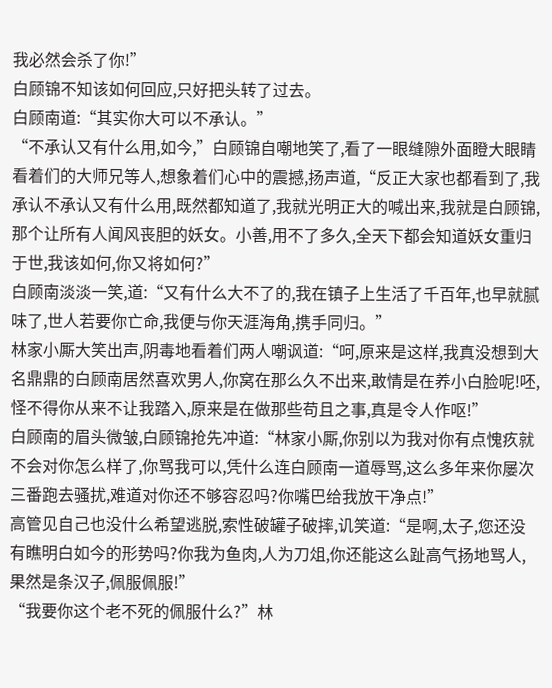我必然会杀了你!”
白顾锦不知该如何回应,只好把头转了过去。
白顾南道:“其实你大可以不承认。”
“不承认又有什么用,如今,”白顾锦自嘲地笑了,看了一眼缝隙外面瞪大眼睛看着们的大师兄等人,想象着们心中的震撼,扬声道,“反正大家也都看到了,我承认不承认又有什么用,既然都知道了,我就光明正大的喊出来,我就是白顾锦,那个让所有人闻风丧胆的妖女。小善,用不了多久,全天下都会知道妖女重归于世,我该如何,你又将如何?”
白顾南淡淡一笑,道:“又有什么大不了的,我在镇子上生活了千百年,也早就腻味了,世人若要你亡命,我便与你天涯海角,携手同归。”
林家小厮大笑出声,阴毒地看着们两人嘲讽道:“呵,原来是这样,我真没想到大名鼎鼎的白顾南居然喜欢男人,你窝在那么久不出来,敢情是在养小白脸呢!呸,怪不得你从来不让我踏入,原来是在做那些苟且之事,真是令人作呕!”
白顾南的眉头微皱,白顾锦抢先冲道:“林家小厮,你别以为我对你有点愧疚就不会对你怎么样了,你骂我可以,凭什么连白顾南一道辱骂,这么多年来你屡次三番跑去骚扰,难道对你还不够容忍吗?你嘴巴给我放干净点!”
高管见自己也没什么希望逃脱,索性破罐子破摔,讥笑道:“是啊,太子,您还没有瞧明白如今的形势吗?你我为鱼肉,人为刀俎,你还能这么趾高气扬地骂人,果然是条汉子,佩服佩服!”
“我要你这个老不死的佩服什么?”林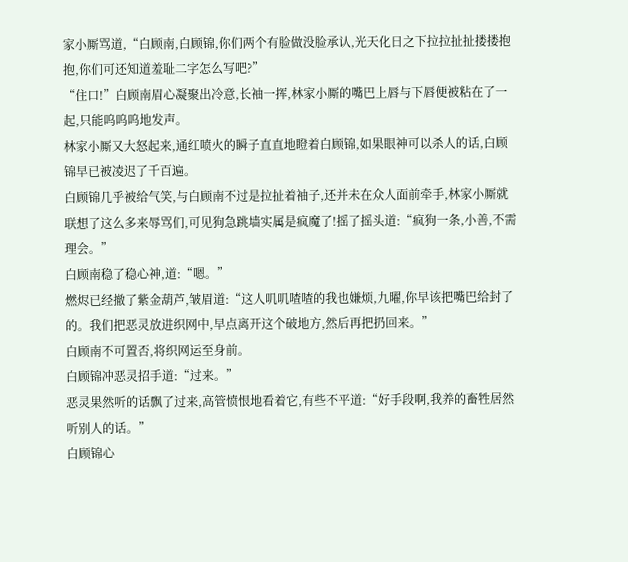家小厮骂道,“白顾南,白顾锦,你们两个有脸做没脸承认,光天化日之下拉拉扯扯搂搂抱抱,你们可还知道羞耻二字怎么写吧?”
“住口!”白顾南眉心凝聚出冷意,长袖一挥,林家小厮的嘴巴上唇与下唇便被粘在了一起,只能呜呜呜地发声。
林家小厮又大怒起来,通红喷火的瞬子直直地瞪着白顾锦,如果眼神可以杀人的话,白顾锦早已被凌迟了千百遍。
白顾锦几乎被给气笑,与白顾南不过是拉扯着袖子,还并未在众人面前牵手,林家小厮就联想了这么多来辱骂们,可见狗急跳墙实属是疯魔了!摇了摇头道:“疯狗一条,小善,不需理会。”
白顾南稳了稳心神,道:“嗯。”
燃烬已经撤了紫金葫芦,皱眉道:“这人叽叽喳喳的我也嫌烦,九曜,你早该把嘴巴给封了的。我们把恶灵放进织网中,早点离开这个破地方,然后再把扔回来。”
白顾南不可置否,将织网运至身前。
白顾锦冲恶灵招手道:“过来。”
恶灵果然听的话飘了过来,高管愤恨地看着它,有些不平道:“好手段啊,我养的畜牲居然听别人的话。”
白顾锦心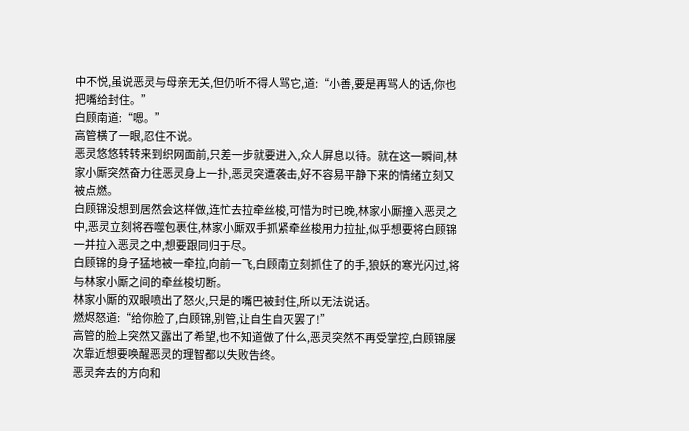中不悦,虽说恶灵与母亲无关,但仍听不得人骂它,道:“小善,要是再骂人的话,你也把嘴给封住。”
白顾南道:“嗯。”
高管横了一眼,忍住不说。
恶灵悠悠转转来到织网面前,只差一步就要进入,众人屏息以待。就在这一瞬间,林家小厮突然奋力往恶灵身上一扑,恶灵突遭袭击,好不容易平静下来的情绪立刻又被点燃。
白顾锦没想到居然会这样做,连忙去拉牵丝梭,可惜为时已晚,林家小厮撞入恶灵之中,恶灵立刻将吞噬包裹住,林家小厮双手抓紧牵丝梭用力拉扯,似乎想要将白顾锦一并拉入恶灵之中,想要跟同归于尽。
白顾锦的身子猛地被一牵拉,向前一飞,白顾南立刻抓住了的手,狼妖的寒光闪过,将与林家小厮之间的牵丝梭切断。
林家小厮的双眼喷出了怒火,只是的嘴巴被封住,所以无法说话。
燃烬怒道:“给你脸了,白顾锦,别管,让自生自灭罢了!”
高管的脸上突然又露出了希望,也不知道做了什么,恶灵突然不再受掌控,白顾锦屡次靠近想要唤醒恶灵的理智都以失败告终。
恶灵奔去的方向和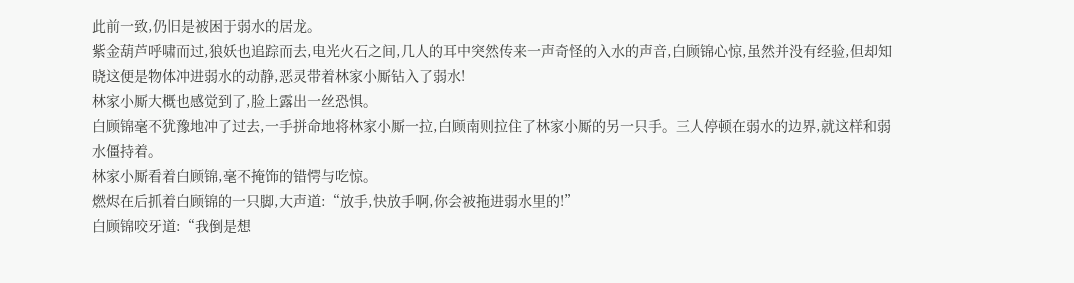此前一致,仍旧是被困于弱水的居龙。
紫金葫芦呼啸而过,狼妖也追踪而去,电光火石之间,几人的耳中突然传来一声奇怪的入水的声音,白顾锦心惊,虽然并没有经验,但却知晓这便是物体冲进弱水的动静,恶灵带着林家小厮钻入了弱水!
林家小厮大概也感觉到了,脸上露出一丝恐惧。
白顾锦毫不犹豫地冲了过去,一手拼命地将林家小厮一拉,白顾南则拉住了林家小厮的另一只手。三人停顿在弱水的边界,就这样和弱水僵持着。
林家小厮看着白顾锦,毫不掩饰的错愕与吃惊。
燃烬在后抓着白顾锦的一只脚,大声道:“放手,快放手啊,你会被拖进弱水里的!”
白顾锦咬牙道:“我倒是想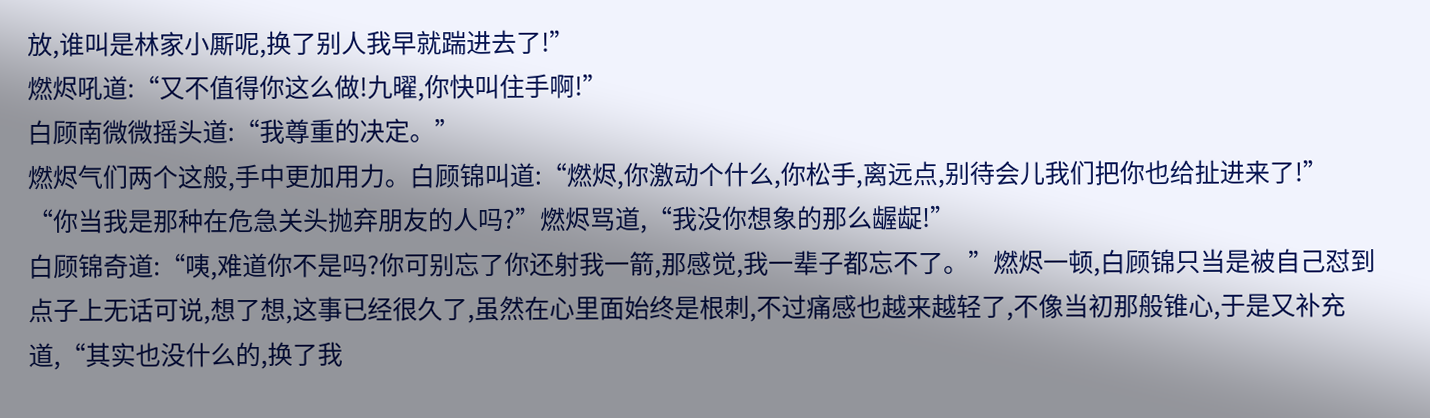放,谁叫是林家小厮呢,换了别人我早就踹进去了!”
燃烬吼道:“又不值得你这么做!九曜,你快叫住手啊!”
白顾南微微摇头道:“我尊重的决定。”
燃烬气们两个这般,手中更加用力。白顾锦叫道:“燃烬,你激动个什么,你松手,离远点,别待会儿我们把你也给扯进来了!”
“你当我是那种在危急关头抛弃朋友的人吗?”燃烬骂道,“我没你想象的那么龌龊!”
白顾锦奇道:“咦,难道你不是吗?你可别忘了你还射我一箭,那感觉,我一辈子都忘不了。”燃烬一顿,白顾锦只当是被自己怼到点子上无话可说,想了想,这事已经很久了,虽然在心里面始终是根刺,不过痛感也越来越轻了,不像当初那般锥心,于是又补充道,“其实也没什么的,换了我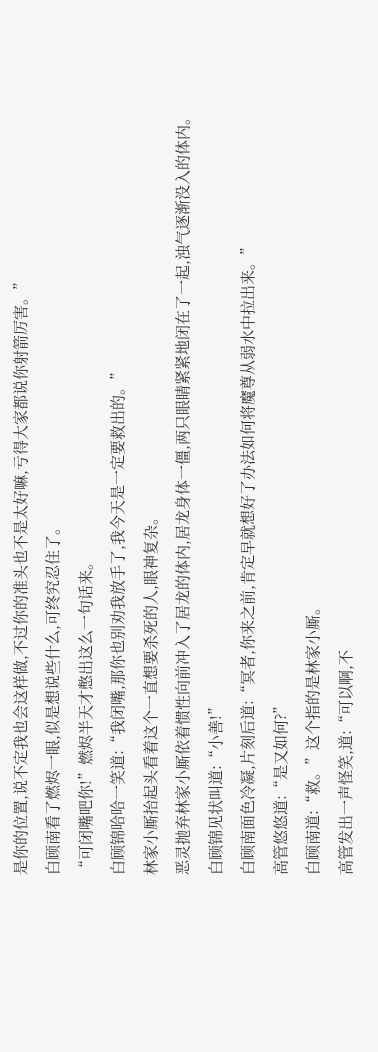是你的位置,说不定我也会这样做,不过你的准头也不是太好嘛,亏得大家都说你射箭厉害。”
白顾南看了燃烬一眼,似是想说些什么,可终究忍住了。
“可闭嘴吧你!”燃烬半天才憋出这么一句话来。
白顾锦哈哈一笑道:“我闭嘴,那你也别劝我放手了,我今天是一定要救出的。”
林家小厮抬起头看着这个一直想要杀死的人,眼神复杂。
恶灵抛弃林家小厮依着惯性向前冲入了居龙的体内,居龙身体一僵,两只眼睛紧紧地闭在了一起,浊气逐渐没入的体内。
白顾锦见状叫道:“小善!”
白顾南面色冷凝,片刻后道:“冥者,你来之前,肯定早就想好了办法如何将魔尊从弱水中拉出来。”
高管悠悠道:“是又如何?”
白顾南道:“救。”这个指的是林家小厮。
高管发出一声怪笑,道:“可以啊,不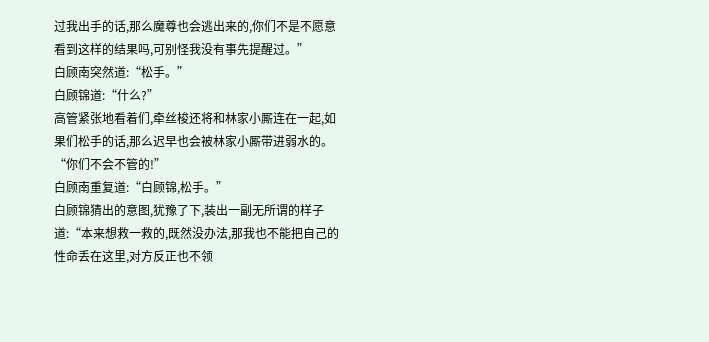过我出手的话,那么魔尊也会逃出来的,你们不是不愿意看到这样的结果吗,可别怪我没有事先提醒过。”
白顾南突然道:“松手。”
白顾锦道:“什么?”
高管紧张地看着们,牵丝梭还将和林家小厮连在一起,如果们松手的话,那么迟早也会被林家小厮带进弱水的。“你们不会不管的!”
白顾南重复道:“白顾锦,松手。”
白顾锦猜出的意图,犹豫了下,装出一副无所谓的样子道:“本来想救一救的,既然没办法,那我也不能把自己的性命丢在这里,对方反正也不领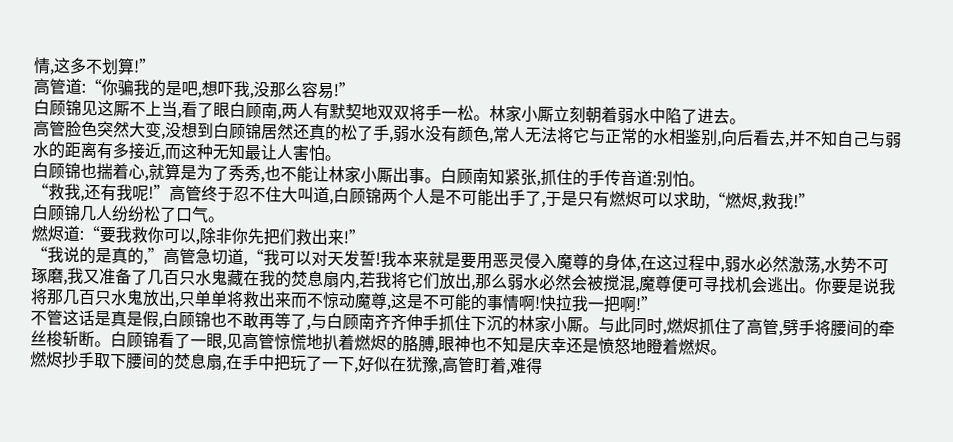情,这多不划算!”
高管道:“你骗我的是吧,想吓我,没那么容易!”
白顾锦见这厮不上当,看了眼白顾南,两人有默契地双双将手一松。林家小厮立刻朝着弱水中陷了进去。
高管脸色突然大变,没想到白顾锦居然还真的松了手,弱水没有颜色,常人无法将它与正常的水相鉴别,向后看去,并不知自己与弱水的距离有多接近,而这种无知最让人害怕。
白顾锦也揣着心,就算是为了秀秀,也不能让林家小厮出事。白顾南知紧张,抓住的手传音道:别怕。
“救我,还有我呢!”高管终于忍不住大叫道,白顾锦两个人是不可能出手了,于是只有燃烬可以求助,“燃烬,救我!”
白顾锦几人纷纷松了口气。
燃烬道:“要我救你可以,除非你先把们救出来!”
“我说的是真的,”高管急切道,“我可以对天发誓!我本来就是要用恶灵侵入魔尊的身体,在这过程中,弱水必然激荡,水势不可琢磨,我又准备了几百只水鬼藏在我的焚息扇内,若我将它们放出,那么弱水必然会被搅混,魔尊便可寻找机会逃出。你要是说我将那几百只水鬼放出,只单单将救出来而不惊动魔尊,这是不可能的事情啊!快拉我一把啊!”
不管这话是真是假,白顾锦也不敢再等了,与白顾南齐齐伸手抓住下沉的林家小厮。与此同时,燃烬抓住了高管,劈手将腰间的牵丝梭斩断。白顾锦看了一眼,见高管惊慌地扒着燃烬的胳膊,眼神也不知是庆幸还是愤怒地瞪着燃烬。
燃烬抄手取下腰间的焚息扇,在手中把玩了一下,好似在犹豫,高管盯着,难得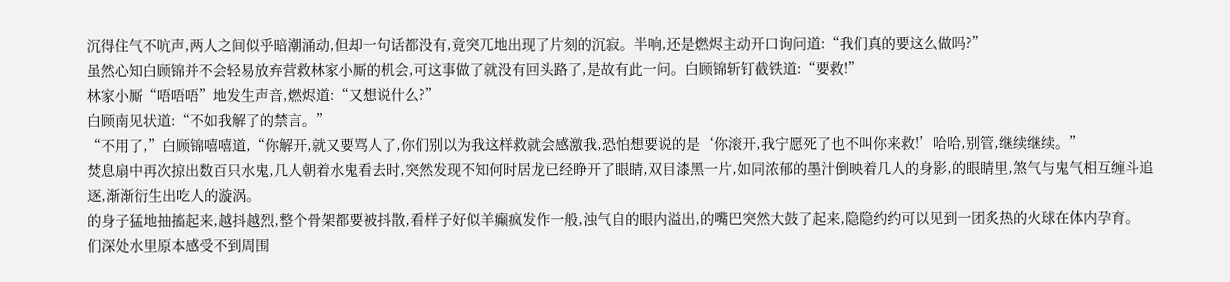沉得住气不吭声,两人之间似乎暗潮涌动,但却一句话都没有,竟突兀地出现了片刻的沉寂。半响,还是燃烬主动开口询问道:“我们真的要这么做吗?”
虽然心知白顾锦并不会轻易放弃营救林家小厮的机会,可这事做了就没有回头路了,是故有此一问。白顾锦斩钉截铁道:“要救!”
林家小厮“唔唔唔”地发生声音,燃烬道:“又想说什么?”
白顾南见状道:“不如我解了的禁言。”
“不用了,”白顾锦嘻嘻道,“你解开,就又要骂人了,你们别以为我这样救就会感激我,恐怕想要说的是‘你滚开,我宁愿死了也不叫你来救!’哈哈,别管,继续继续。”
焚息扇中再次掠出数百只水鬼,几人朝着水鬼看去时,突然发现不知何时居龙已经睁开了眼睛,双目漆黑一片,如同浓郁的墨汁倒映着几人的身影,的眼睛里,煞气与鬼气相互缠斗追逐,渐渐衍生出吃人的漩涡。
的身子猛地抽搐起来,越抖越烈,整个骨架都要被抖散,看样子好似羊癫疯发作一般,浊气自的眼内溢出,的嘴巴突然大鼓了起来,隐隐约约可以见到一团炙热的火球在体内孕育。
们深处水里原本感受不到周围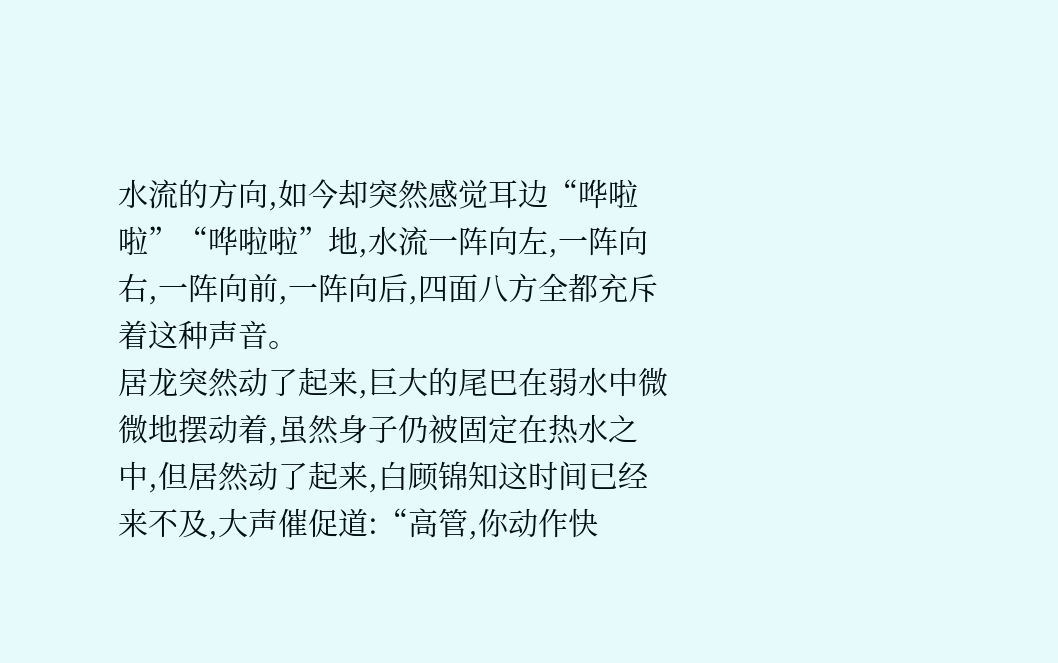水流的方向,如今却突然感觉耳边“哗啦啦”“哗啦啦”地,水流一阵向左,一阵向右,一阵向前,一阵向后,四面八方全都充斥着这种声音。
居龙突然动了起来,巨大的尾巴在弱水中微微地摆动着,虽然身子仍被固定在热水之中,但居然动了起来,白顾锦知这时间已经来不及,大声催促道:“高管,你动作快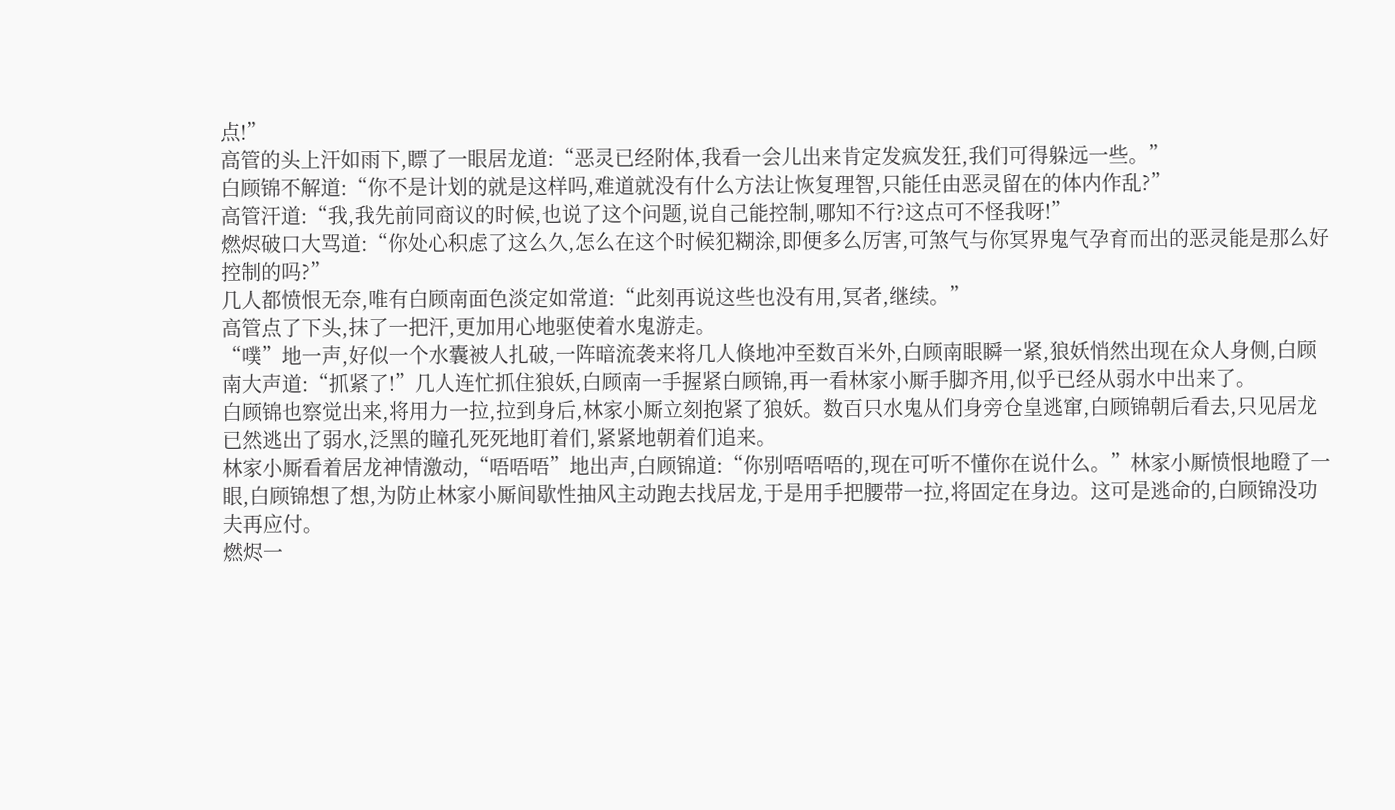点!”
高管的头上汗如雨下,瞟了一眼居龙道:“恶灵已经附体,我看一会儿出来肯定发疯发狂,我们可得躲远一些。”
白顾锦不解道:“你不是计划的就是这样吗,难道就没有什么方法让恢复理智,只能任由恶灵留在的体内作乱?”
高管汗道:“我,我先前同商议的时候,也说了这个问题,说自己能控制,哪知不行?这点可不怪我呀!”
燃烬破口大骂道:“你处心积虑了这么久,怎么在这个时候犯糊涂,即便多么厉害,可煞气与你冥界鬼气孕育而出的恶灵能是那么好控制的吗?”
几人都愤恨无奈,唯有白顾南面色淡定如常道:“此刻再说这些也没有用,冥者,继续。”
高管点了下头,抹了一把汗,更加用心地驱使着水鬼游走。
“噗”地一声,好似一个水囊被人扎破,一阵暗流袭来将几人倏地冲至数百米外,白顾南眼瞬一紧,狼妖悄然出现在众人身侧,白顾南大声道:“抓紧了!”几人连忙抓住狼妖,白顾南一手握紧白顾锦,再一看林家小厮手脚齐用,似乎已经从弱水中出来了。
白顾锦也察觉出来,将用力一拉,拉到身后,林家小厮立刻抱紧了狼妖。数百只水鬼从们身旁仓皇逃窜,白顾锦朝后看去,只见居龙已然逃出了弱水,泛黑的瞳孔死死地盯着们,紧紧地朝着们追来。
林家小厮看着居龙神情激动,“唔唔唔”地出声,白顾锦道:“你别唔唔唔的,现在可听不懂你在说什么。”林家小厮愤恨地瞪了一眼,白顾锦想了想,为防止林家小厮间歇性抽风主动跑去找居龙,于是用手把腰带一拉,将固定在身边。这可是逃命的,白顾锦没功夫再应付。
燃烬一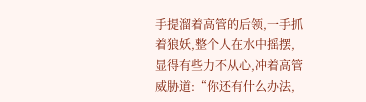手提溜着高管的后领,一手抓着狼妖,整个人在水中摇摆,显得有些力不从心,冲着高管威胁道:“你还有什么办法,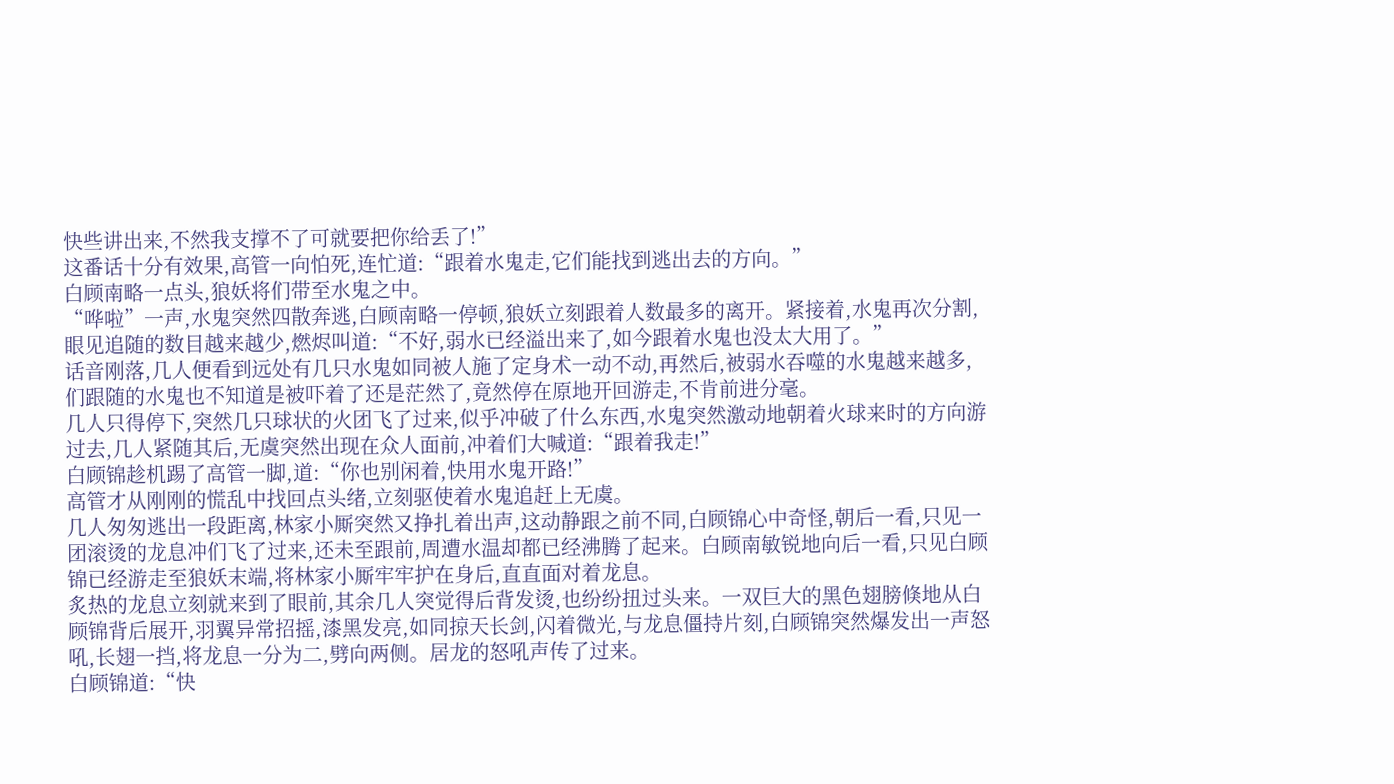快些讲出来,不然我支撑不了可就要把你给丢了!”
这番话十分有效果,高管一向怕死,连忙道:“跟着水鬼走,它们能找到逃出去的方向。”
白顾南略一点头,狼妖将们带至水鬼之中。
“哗啦”一声,水鬼突然四散奔逃,白顾南略一停顿,狼妖立刻跟着人数最多的离开。紧接着,水鬼再次分割,眼见追随的数目越来越少,燃烬叫道:“不好,弱水已经溢出来了,如今跟着水鬼也没太大用了。”
话音刚落,几人便看到远处有几只水鬼如同被人施了定身术一动不动,再然后,被弱水吞噬的水鬼越来越多,们跟随的水鬼也不知道是被吓着了还是茫然了,竟然停在原地开回游走,不肯前进分毫。
几人只得停下,突然几只球状的火团飞了过来,似乎冲破了什么东西,水鬼突然激动地朝着火球来时的方向游过去,几人紧随其后,无虞突然出现在众人面前,冲着们大喊道:“跟着我走!”
白顾锦趁机踢了高管一脚,道:“你也别闲着,快用水鬼开路!”
高管才从刚刚的慌乱中找回点头绪,立刻驱使着水鬼追赶上无虞。
几人匆匆逃出一段距离,林家小厮突然又挣扎着出声,这动静跟之前不同,白顾锦心中奇怪,朝后一看,只见一团滚烫的龙息冲们飞了过来,还未至跟前,周遭水温却都已经沸腾了起来。白顾南敏锐地向后一看,只见白顾锦已经游走至狼妖末端,将林家小厮牢牢护在身后,直直面对着龙息。
炙热的龙息立刻就来到了眼前,其余几人突觉得后背发烫,也纷纷扭过头来。一双巨大的黑色翅膀倏地从白顾锦背后展开,羽翼异常招摇,漆黑发亮,如同掠天长剑,闪着微光,与龙息僵持片刻,白顾锦突然爆发出一声怒吼,长翅一挡,将龙息一分为二,劈向两侧。居龙的怒吼声传了过来。
白顾锦道:“快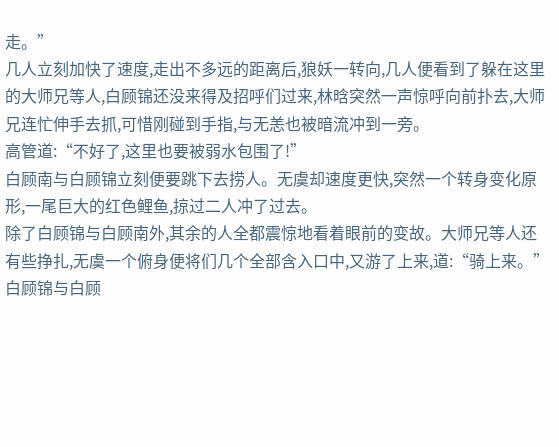走。”
几人立刻加快了速度,走出不多远的距离后,狼妖一转向,几人便看到了躲在这里的大师兄等人,白顾锦还没来得及招呼们过来,林晗突然一声惊呼向前扑去,大师兄连忙伸手去抓,可惜刚碰到手指,与无恙也被暗流冲到一旁。
高管道:“不好了,这里也要被弱水包围了!”
白顾南与白顾锦立刻便要跳下去捞人。无虞却速度更快,突然一个转身变化原形,一尾巨大的红色鲤鱼,掠过二人冲了过去。
除了白顾锦与白顾南外,其余的人全都震惊地看着眼前的变故。大师兄等人还有些挣扎,无虞一个俯身便将们几个全部含入口中,又游了上来,道:“骑上来。”
白顾锦与白顾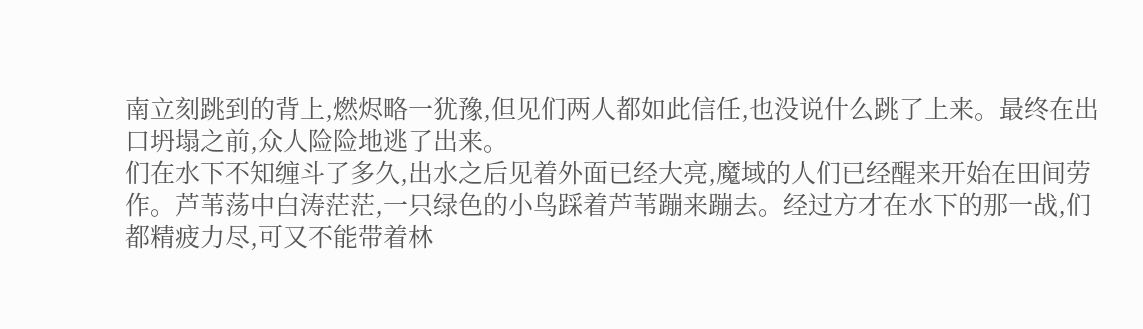南立刻跳到的背上,燃烬略一犹豫,但见们两人都如此信任,也没说什么跳了上来。最终在出口坍塌之前,众人险险地逃了出来。
们在水下不知缠斗了多久,出水之后见着外面已经大亮,魔域的人们已经醒来开始在田间劳作。芦苇荡中白涛茫茫,一只绿色的小鸟踩着芦苇蹦来蹦去。经过方才在水下的那一战,们都精疲力尽,可又不能带着林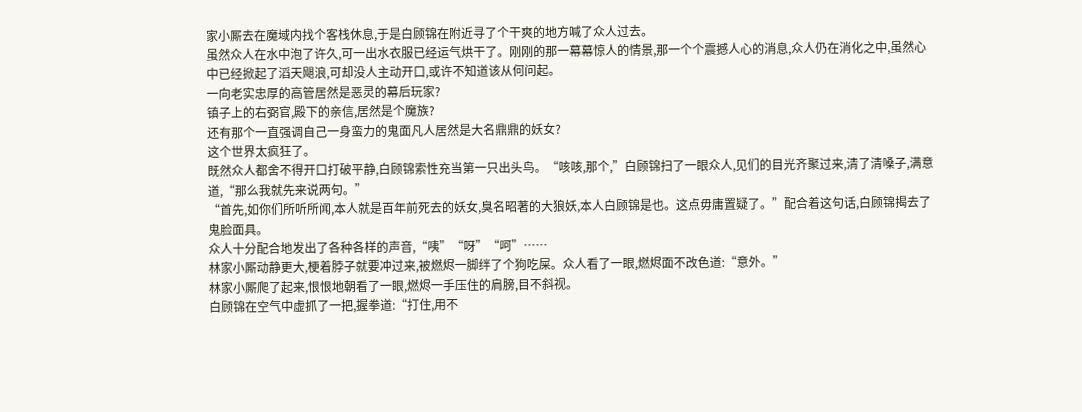家小厮去在魔域内找个客栈休息,于是白顾锦在附近寻了个干爽的地方喊了众人过去。
虽然众人在水中泡了许久,可一出水衣服已经运气烘干了。刚刚的那一幕幕惊人的情景,那一个个震撼人心的消息,众人仍在消化之中,虽然心中已经掀起了滔天飓浪,可却没人主动开口,或许不知道该从何问起。
一向老实忠厚的高管居然是恶灵的幕后玩家?
镇子上的右弼官,殿下的亲信,居然是个魔族?
还有那个一直强调自己一身蛮力的鬼面凡人居然是大名鼎鼎的妖女?
这个世界太疯狂了。
既然众人都舍不得开口打破平静,白顾锦索性充当第一只出头鸟。“咳咳,那个,”白顾锦扫了一眼众人,见们的目光齐聚过来,清了清嗓子,满意道,“那么我就先来说两句。”
“首先,如你们所听所闻,本人就是百年前死去的妖女,臭名昭著的大狼妖,本人白顾锦是也。这点毋庸置疑了。”配合着这句话,白顾锦揭去了鬼脸面具。
众人十分配合地发出了各种各样的声音,“咦”“呀”“呵”……
林家小厮动静更大,梗着脖子就要冲过来,被燃烬一脚绊了个狗吃屎。众人看了一眼,燃烬面不改色道:“意外。”
林家小厮爬了起来,恨恨地朝看了一眼,燃烬一手压住的肩膀,目不斜视。
白顾锦在空气中虚抓了一把,握拳道:“打住,用不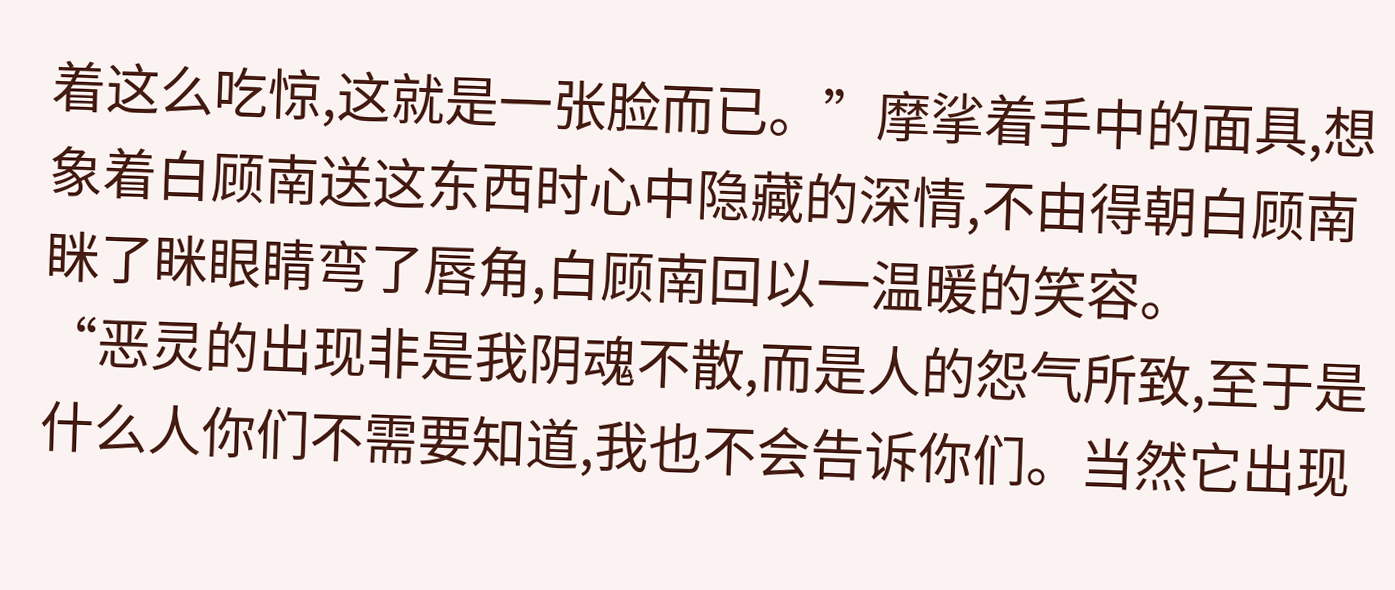着这么吃惊,这就是一张脸而已。”摩挲着手中的面具,想象着白顾南送这东西时心中隐藏的深情,不由得朝白顾南眯了眯眼睛弯了唇角,白顾南回以一温暖的笑容。
“恶灵的出现非是我阴魂不散,而是人的怨气所致,至于是什么人你们不需要知道,我也不会告诉你们。当然它出现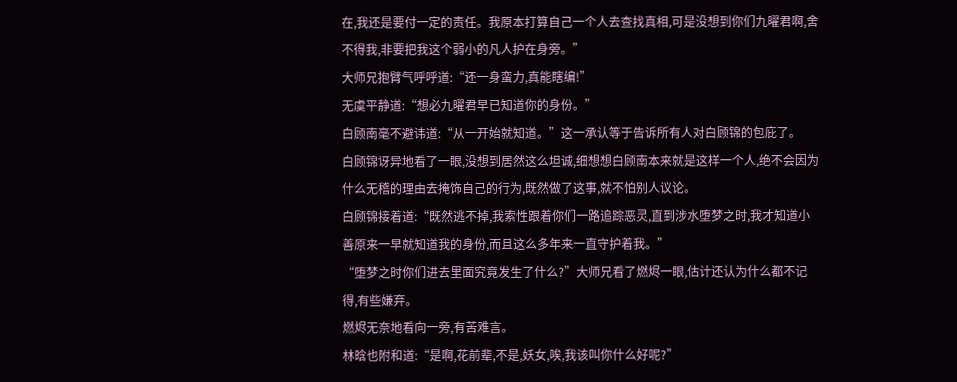在,我还是要付一定的责任。我原本打算自己一个人去查找真相,可是没想到你们九曜君啊,舍不得我,非要把我这个弱小的凡人护在身旁。”
大师兄抱臂气呼呼道:“还一身蛮力,真能瞎编!”
无虞平静道:“想必九曜君早已知道你的身份。”
白顾南毫不避讳道:“从一开始就知道。”这一承认等于告诉所有人对白顾锦的包庇了。
白顾锦讶异地看了一眼,没想到居然这么坦诚,细想想白顾南本来就是这样一个人,绝不会因为什么无稽的理由去掩饰自己的行为,既然做了这事,就不怕别人议论。
白顾锦接着道:“既然逃不掉,我索性跟着你们一路追踪恶灵,直到涉水堕梦之时,我才知道小善原来一早就知道我的身份,而且这么多年来一直守护着我。”
“堕梦之时你们进去里面究竟发生了什么?”大师兄看了燃烬一眼,估计还认为什么都不记得,有些嫌弃。
燃烬无奈地看向一旁,有苦难言。
林晗也附和道:“是啊,花前辈,不是,妖女,唉,我该叫你什么好呢?”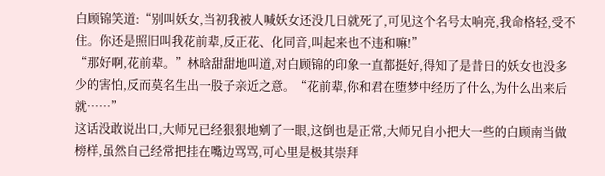白顾锦笑道:“别叫妖女,当初我被人喊妖女还没几日就死了,可见这个名号太响亮,我命格轻,受不住。你还是照旧叫我花前辈,反正花、化同音,叫起来也不违和嘛!”
“那好啊,花前辈。”林晗甜甜地叫道,对白顾锦的印象一直都挺好,得知了是昔日的妖女也没多少的害怕,反而莫名生出一股子亲近之意。“花前辈,你和君在堕梦中经历了什么,为什么出来后就……”
这话没敢说出口,大师兄已经狠狠地剜了一眼,这倒也是正常,大师兄自小把大一些的白顾南当做榜样,虽然自己经常把挂在嘴边骂骂,可心里是极其崇拜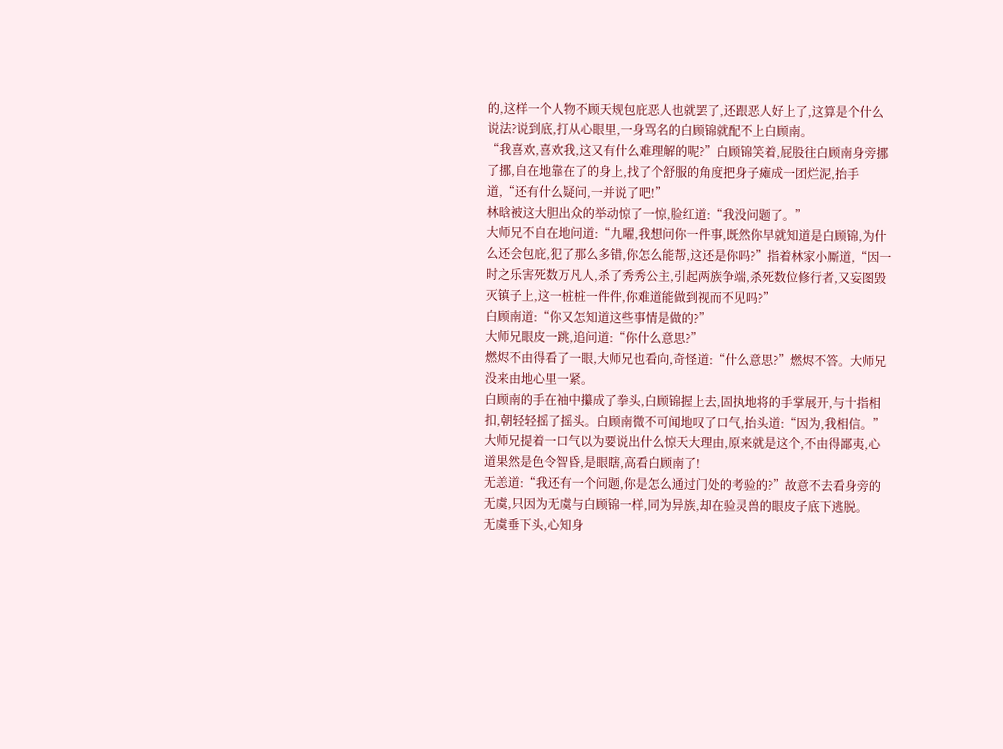的,这样一个人物不顾天规包庇恶人也就罢了,还跟恶人好上了,这算是个什么说法?说到底,打从心眼里,一身骂名的白顾锦就配不上白顾南。
“我喜欢,喜欢我,这又有什么难理解的呢?”白顾锦笑着,屁股往白顾南身旁挪了挪,自在地靠在了的身上,找了个舒服的角度把身子瘫成一团烂泥,抬手道,“还有什么疑问,一并说了吧!”
林晗被这大胆出众的举动惊了一惊,脸红道:“我没问题了。”
大师兄不自在地问道:“九曜,我想问你一件事,既然你早就知道是白顾锦,为什么还会包庇,犯了那么多错,你怎么能帮,这还是你吗?”指着林家小厮道,“因一时之乐害死数万凡人,杀了秀秀公主,引起两族争端,杀死数位修行者,又妄图毁灭镇子上,这一桩桩一件件,你难道能做到视而不见吗?”
白顾南道:“你又怎知道这些事情是做的?”
大师兄眼皮一跳,追问道:“你什么意思?”
燃烬不由得看了一眼,大师兄也看向,奇怪道:“什么意思?”燃烬不答。大师兄没来由地心里一紧。
白顾南的手在袖中攥成了拳头,白顾锦握上去,固执地将的手掌展开,与十指相扣,朝轻轻摇了摇头。白顾南微不可闻地叹了口气,抬头道:“因为,我相信。”
大师兄提着一口气以为要说出什么惊天大理由,原来就是这个,不由得鄙夷,心道果然是色令智昏,是眼瞎,高看白顾南了!
无恙道:“我还有一个问题,你是怎么通过门处的考验的?”故意不去看身旁的无虞,只因为无虞与白顾锦一样,同为异族,却在验灵兽的眼皮子底下逃脱。
无虞垂下头,心知身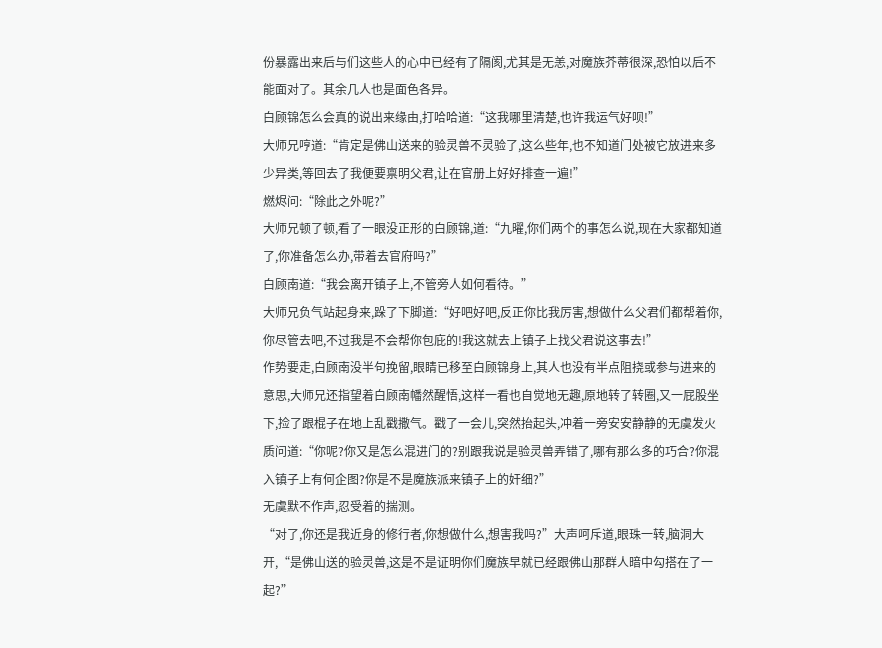份暴露出来后与们这些人的心中已经有了隔阂,尤其是无恙,对魔族芥蒂很深,恐怕以后不能面对了。其余几人也是面色各异。
白顾锦怎么会真的说出来缘由,打哈哈道:“这我哪里清楚,也许我运气好呗!”
大师兄哼道:“肯定是佛山送来的验灵兽不灵验了,这么些年,也不知道门处被它放进来多少异类,等回去了我便要禀明父君,让在官册上好好排查一遍!”
燃烬问:“除此之外呢?”
大师兄顿了顿,看了一眼没正形的白顾锦,道:“九曜,你们两个的事怎么说,现在大家都知道了,你准备怎么办,带着去官府吗?”
白顾南道:“我会离开镇子上,不管旁人如何看待。”
大师兄负气站起身来,跺了下脚道:“好吧好吧,反正你比我厉害,想做什么父君们都帮着你,你尽管去吧,不过我是不会帮你包庇的!我这就去上镇子上找父君说这事去!”
作势要走,白顾南没半句挽留,眼睛已移至白顾锦身上,其人也没有半点阻挠或参与进来的意思,大师兄还指望着白顾南幡然醒悟,这样一看也自觉地无趣,原地转了转圈,又一屁股坐下,捡了跟棍子在地上乱戳撒气。戳了一会儿,突然抬起头,冲着一旁安安静静的无虞发火质问道:“你呢?你又是怎么混进门的?别跟我说是验灵兽弄错了,哪有那么多的巧合?你混入镇子上有何企图?你是不是魔族派来镇子上的奸细?”
无虞默不作声,忍受着的揣测。
“对了,你还是我近身的修行者,你想做什么,想害我吗?”大声呵斥道,眼珠一转,脑洞大开,“是佛山送的验灵兽,这是不是证明你们魔族早就已经跟佛山那群人暗中勾搭在了一起?”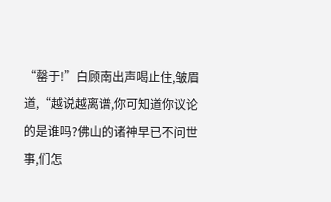“罄于!”白顾南出声喝止住,皱眉道,“越说越离谱,你可知道你议论的是谁吗?佛山的诸神早已不问世事,们怎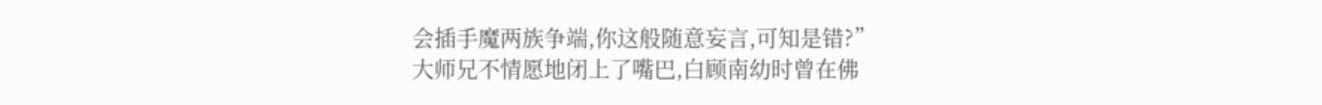会插手魔两族争端,你这般随意妄言,可知是错?”
大师兄不情愿地闭上了嘴巴,白顾南幼时曾在佛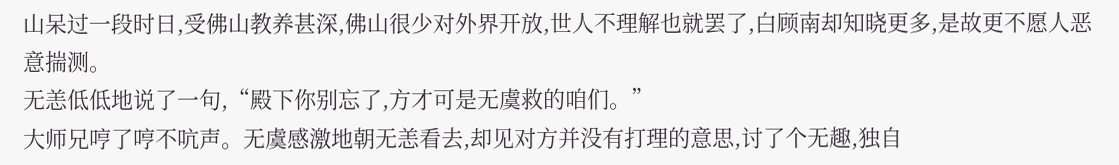山呆过一段时日,受佛山教养甚深,佛山很少对外界开放,世人不理解也就罢了,白顾南却知晓更多,是故更不愿人恶意揣测。
无恙低低地说了一句,“殿下你别忘了,方才可是无虞救的咱们。”
大师兄哼了哼不吭声。无虞感激地朝无恙看去,却见对方并没有打理的意思,讨了个无趣,独自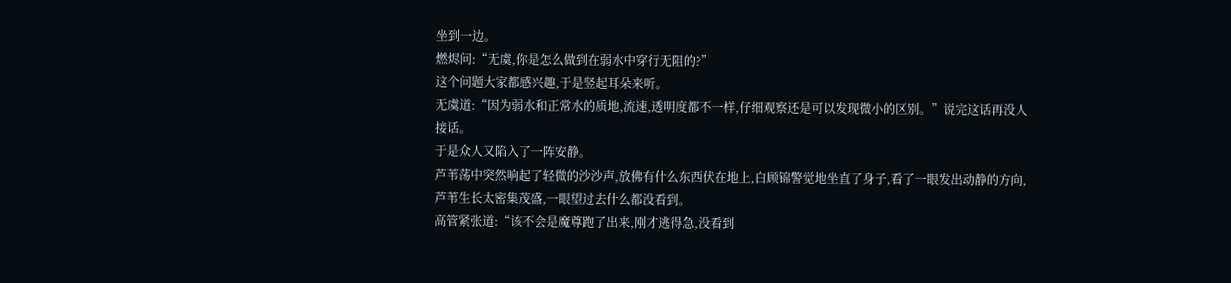坐到一边。
燃烬问:“无虞,你是怎么做到在弱水中穿行无阻的?”
这个问题大家都感兴趣,于是竖起耳朵来听。
无虞道:“因为弱水和正常水的质地,流速,透明度都不一样,仔细观察还是可以发现微小的区别。”说完这话再没人接话。
于是众人又陷入了一阵安静。
芦苇荡中突然响起了轻微的沙沙声,放佛有什么东西伏在地上,白顾锦警觉地坐直了身子,看了一眼发出动静的方向,芦苇生长太密集茂盛,一眼望过去什么都没看到。
高管紧张道:“该不会是魔尊跑了出来,刚才逃得急,没看到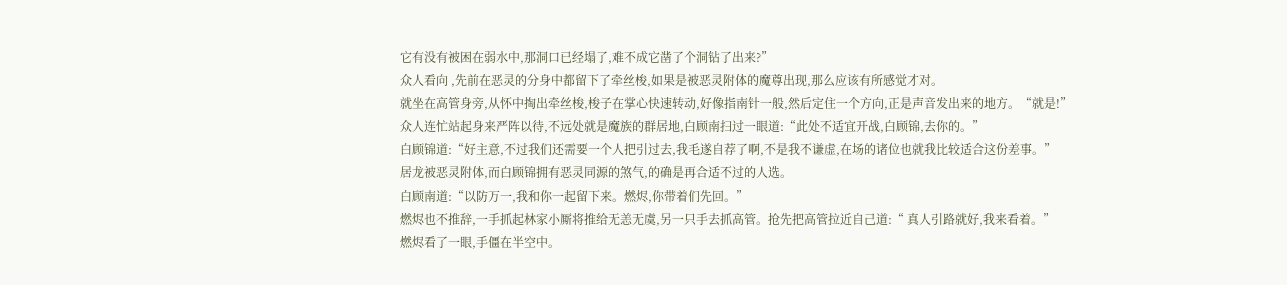它有没有被困在弱水中,那洞口已经塌了,难不成它凿了个洞钻了出来?”
众人看向 ,先前在恶灵的分身中都留下了牵丝梭,如果是被恶灵附体的魔尊出现,那么应该有所感觉才对。
就坐在高管身旁,从怀中掏出牵丝梭,梭子在掌心快速转动,好像指南针一般,然后定住一个方向,正是声音发出来的地方。“就是!”
众人连忙站起身来严阵以待,不远处就是魔族的群居地,白顾南扫过一眼道:“此处不适宜开战,白顾锦,去你的。”
白顾锦道:“好主意,不过我们还需要一个人把引过去,我毛遂自荐了啊,不是我不谦虚,在场的诸位也就我比较适合这份差事。”
居龙被恶灵附体,而白顾锦拥有恶灵同源的煞气,的确是再合适不过的人选。
白顾南道:“以防万一,我和你一起留下来。燃烬,你带着们先回。”
燃烬也不推辞,一手抓起林家小厮将推给无恙无虞,另一只手去抓高管。抢先把高管拉近自己道:“ 真人引路就好,我来看着。”
燃烬看了一眼,手僵在半空中。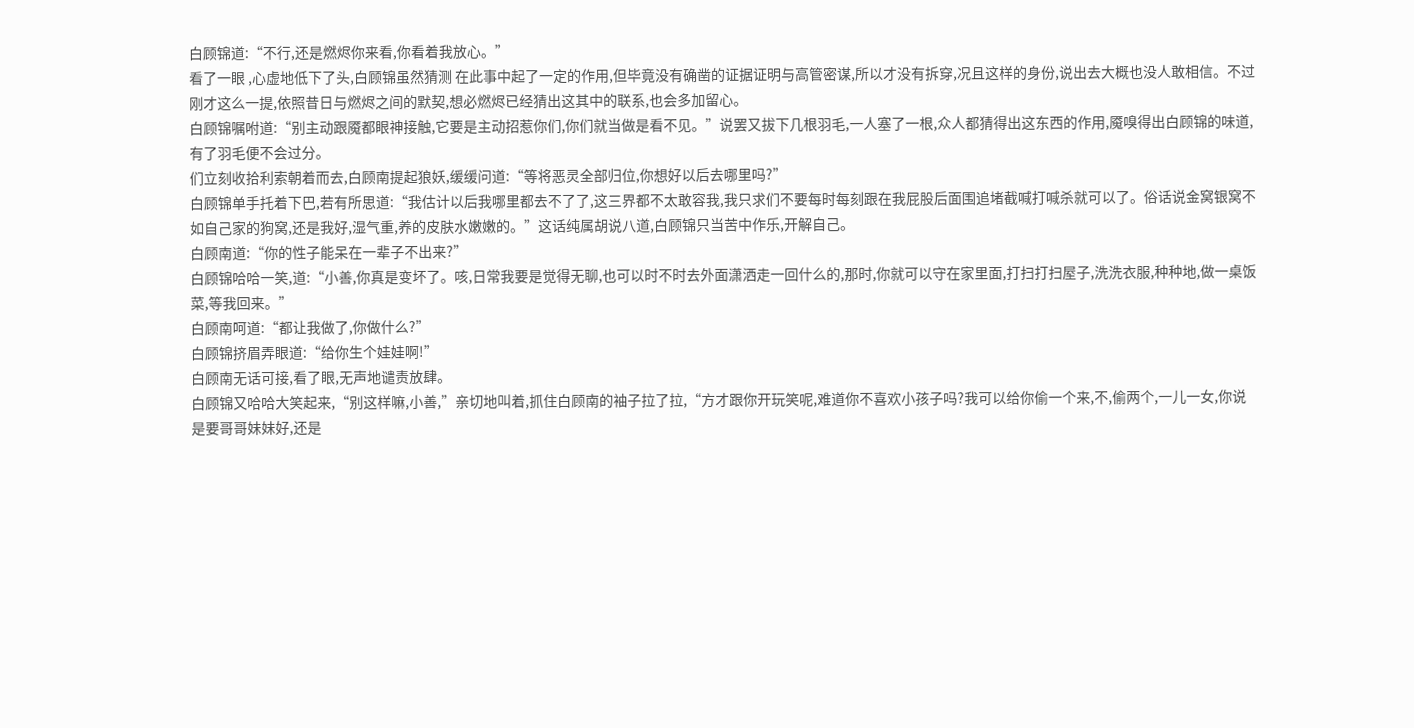白顾锦道:“不行,还是燃烬你来看,你看着我放心。”
看了一眼 ,心虚地低下了头,白顾锦虽然猜测 在此事中起了一定的作用,但毕竟没有确凿的证据证明与高管密谋,所以才没有拆穿,况且这样的身份,说出去大概也没人敢相信。不过刚才这么一提,依照昔日与燃烬之间的默契,想必燃烬已经猜出这其中的联系,也会多加留心。
白顾锦嘱咐道:“别主动跟魇都眼神接触,它要是主动招惹你们,你们就当做是看不见。”说罢又拔下几根羽毛,一人塞了一根,众人都猜得出这东西的作用,魇嗅得出白顾锦的味道,有了羽毛便不会过分。
们立刻收拾利索朝着而去,白顾南提起狼妖,缓缓问道:“等将恶灵全部归位,你想好以后去哪里吗?”
白顾锦单手托着下巴,若有所思道:“我估计以后我哪里都去不了了,这三界都不太敢容我,我只求们不要每时每刻跟在我屁股后面围追堵截喊打喊杀就可以了。俗话说金窝银窝不如自己家的狗窝,还是我好,湿气重,养的皮肤水嫩嫩的。”这话纯属胡说八道,白顾锦只当苦中作乐,开解自己。
白顾南道:“你的性子能呆在一辈子不出来?”
白顾锦哈哈一笑,道:“小善,你真是变坏了。咳,日常我要是觉得无聊,也可以时不时去外面潇洒走一回什么的,那时,你就可以守在家里面,打扫打扫屋子,洗洗衣服,种种地,做一桌饭菜,等我回来。”
白顾南呵道:“都让我做了,你做什么?”
白顾锦挤眉弄眼道:“给你生个娃娃啊!”
白顾南无话可接,看了眼,无声地谴责放肆。
白顾锦又哈哈大笑起来,“别这样嘛,小善,”亲切地叫着,抓住白顾南的袖子拉了拉,“方才跟你开玩笑呢,难道你不喜欢小孩子吗?我可以给你偷一个来,不,偷两个,一儿一女,你说是要哥哥妹妹好,还是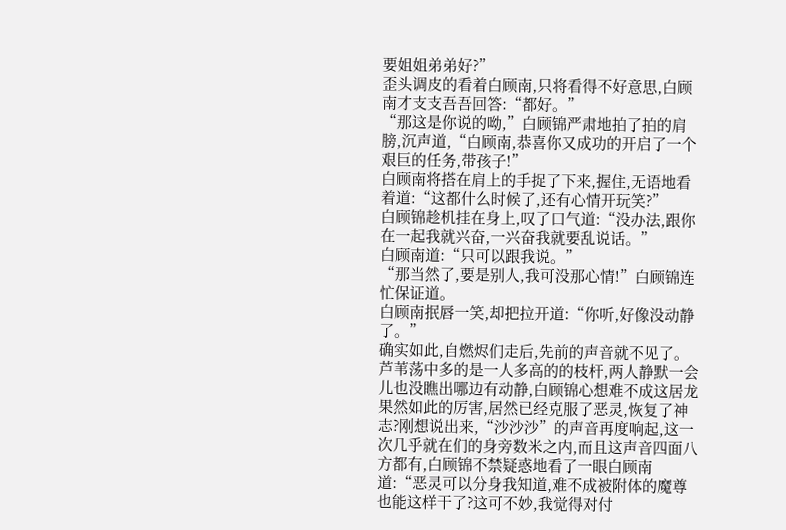要姐姐弟弟好?”
歪头调皮的看着白顾南,只将看得不好意思,白顾南才支支吾吾回答:“都好。”
“那这是你说的呦,”白顾锦严肃地拍了拍的肩膀,沉声道,“白顾南,恭喜你又成功的开启了一个艰巨的任务,带孩子!”
白顾南将搭在肩上的手捉了下来,握住,无语地看着道:“这都什么时候了,还有心情开玩笑?”
白顾锦趁机挂在身上,叹了口气道:“没办法,跟你在一起我就兴奋,一兴奋我就要乱说话。”
白顾南道:“只可以跟我说。”
“那当然了,要是别人,我可没那心情!”白顾锦连忙保证道。
白顾南抿唇一笑,却把拉开道:“你听,好像没动静了。”
确实如此,自燃烬们走后,先前的声音就不见了。
芦苇荡中多的是一人多高的的枝杆,两人静默一会儿也没瞧出哪边有动静,白顾锦心想难不成这居龙果然如此的厉害,居然已经克服了恶灵,恢复了神志?刚想说出来,“沙沙沙”的声音再度响起,这一次几乎就在们的身旁数米之内,而且这声音四面八方都有,白顾锦不禁疑惑地看了一眼白顾南道:“恶灵可以分身我知道,难不成被附体的魔尊也能这样干了?这可不妙,我觉得对付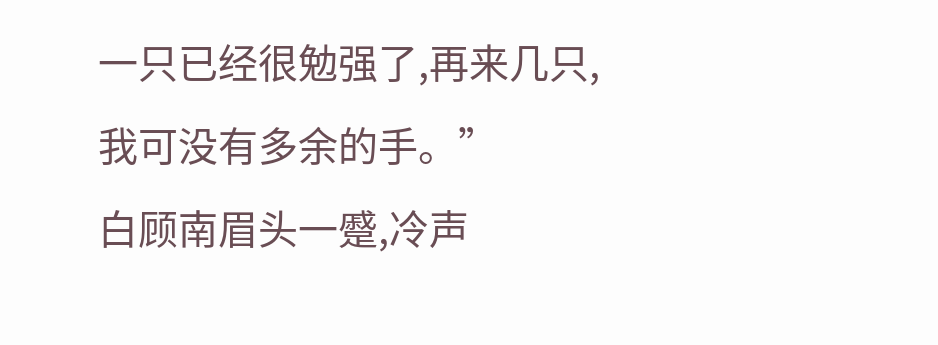一只已经很勉强了,再来几只,我可没有多余的手。”
白顾南眉头一蹙,冷声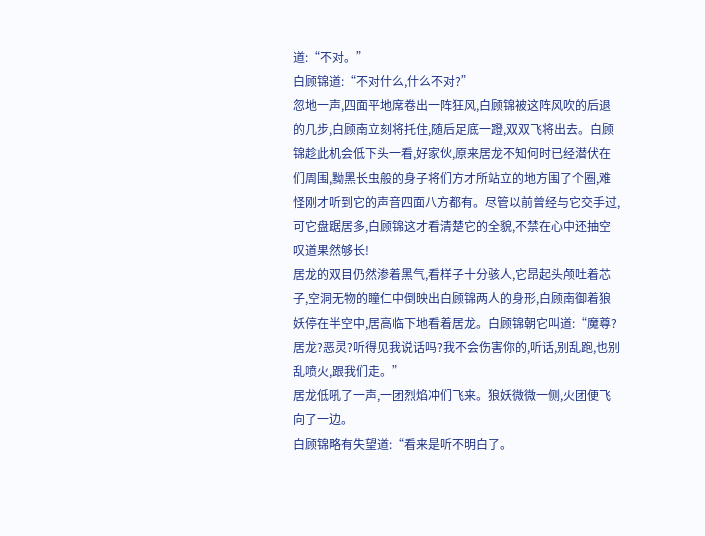道:“不对。”
白顾锦道:“不对什么,什么不对?”
忽地一声,四面平地席卷出一阵狂风,白顾锦被这阵风吹的后退的几步,白顾南立刻将托住,随后足底一蹬,双双飞将出去。白顾锦趁此机会低下头一看,好家伙,原来居龙不知何时已经潜伏在们周围,黝黑长虫般的身子将们方才所站立的地方围了个圈,难怪刚才听到它的声音四面八方都有。尽管以前曾经与它交手过,可它盘踞居多,白顾锦这才看清楚它的全貌,不禁在心中还抽空叹道果然够长!
居龙的双目仍然渗着黑气,看样子十分骇人,它昂起头颅吐着芯子,空洞无物的瞳仁中倒映出白顾锦两人的身形,白顾南御着狼妖停在半空中,居高临下地看着居龙。白顾锦朝它叫道:“魔尊?居龙?恶灵?听得见我说话吗?我不会伤害你的,听话,别乱跑,也别乱喷火,跟我们走。”
居龙低吼了一声,一团烈焰冲们飞来。狼妖微微一侧,火团便飞向了一边。
白顾锦略有失望道:“看来是听不明白了。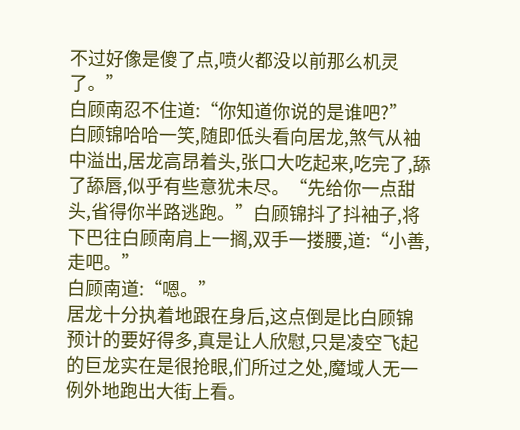不过好像是傻了点,喷火都没以前那么机灵了。”
白顾南忍不住道:“你知道你说的是谁吧?”
白顾锦哈哈一笑,随即低头看向居龙,煞气从袖中溢出,居龙高昂着头,张口大吃起来,吃完了,舔了舔唇,似乎有些意犹未尽。“先给你一点甜头,省得你半路逃跑。”白顾锦抖了抖袖子,将下巴往白顾南肩上一搁,双手一搂腰,道:“小善,走吧。”
白顾南道:“嗯。”
居龙十分执着地跟在身后,这点倒是比白顾锦预计的要好得多,真是让人欣慰,只是凌空飞起的巨龙实在是很抢眼,们所过之处,魔域人无一例外地跑出大街上看。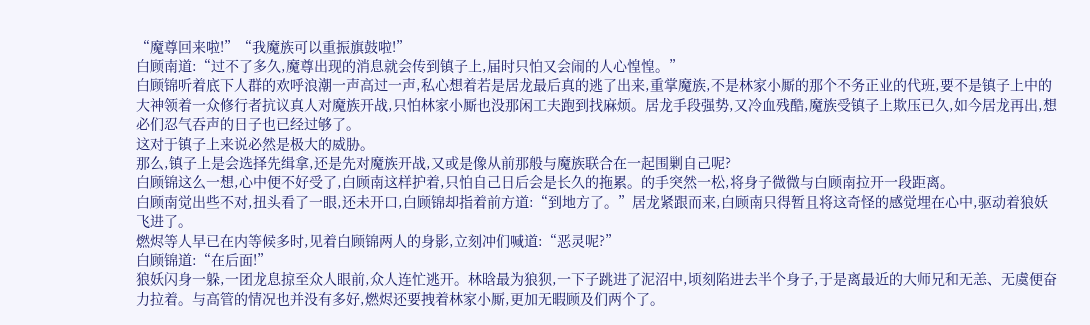“魔尊回来啦!”“我魔族可以重振旗鼓啦!”
白顾南道:“过不了多久,魔尊出现的消息就会传到镇子上,届时只怕又会闹的人心惶惶。”
白顾锦听着底下人群的欢呼浪潮一声高过一声,私心想着若是居龙最后真的逃了出来,重掌魔族,不是林家小厮的那个不务正业的代班,要不是镇子上中的大神领着一众修行者抗议真人对魔族开战,只怕林家小厮也没那闲工夫跑到找麻烦。居龙手段强势,又冷血残酷,魔族受镇子上欺压已久,如今居龙再出,想必们忍气吞声的日子也已经过够了。
这对于镇子上来说必然是极大的威胁。
那么,镇子上是会选择先缉拿,还是先对魔族开战,又或是像从前那般与魔族联合在一起围剿自己呢?
白顾锦这么一想,心中便不好受了,白顾南这样护着,只怕自己日后会是长久的拖累。的手突然一松,将身子微微与白顾南拉开一段距离。
白顾南觉出些不对,扭头看了一眼,还未开口,白顾锦却指着前方道:“到地方了。”居龙紧跟而来,白顾南只得暂且将这奇怪的感觉埋在心中,驱动着狼妖飞进了。
燃烬等人早已在内等候多时,见着白顾锦两人的身影,立刻冲们喊道:“恶灵呢?”
白顾锦道:“在后面!”
狼妖闪身一躲,一团龙息掠至众人眼前,众人连忙逃开。林晗最为狼狈,一下子跳进了泥沼中,顷刻陷进去半个身子,于是离最近的大师兄和无恙、无虞便奋力拉着。与高管的情况也并没有多好,燃烬还要拽着林家小厮,更加无暇顾及们两个了。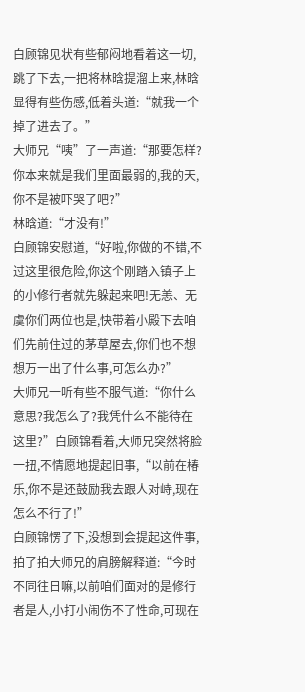白顾锦见状有些郁闷地看着这一切,跳了下去,一把将林晗提溜上来,林晗显得有些伤感,低着头道:“就我一个掉了进去了。”
大师兄“咦”了一声道:“那要怎样?你本来就是我们里面最弱的,我的天,你不是被吓哭了吧?”
林晗道:“才没有!”
白顾锦安慰道,“好啦,你做的不错,不过这里很危险,你这个刚踏入镇子上的小修行者就先躲起来吧!无恙、无虞你们两位也是,快带着小殿下去咱们先前住过的茅草屋去,你们也不想想万一出了什么事,可怎么办?”
大师兄一听有些不服气道:“你什么意思?我怎么了?我凭什么不能待在这里?”白顾锦看着,大师兄突然将脸一扭,不情愿地提起旧事,“以前在椿乐,你不是还鼓励我去跟人对峙,现在怎么不行了!”
白顾锦愣了下,没想到会提起这件事,拍了拍大师兄的肩膀解释道:“今时不同往日嘛,以前咱们面对的是修行者是人,小打小闹伤不了性命,可现在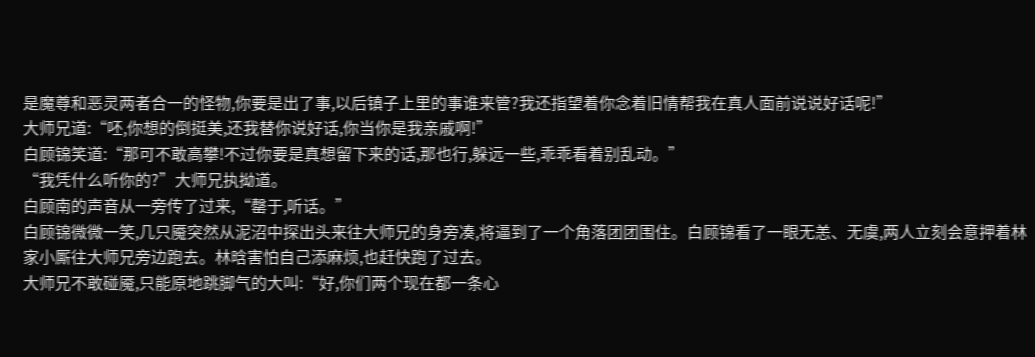是魔尊和恶灵两者合一的怪物,你要是出了事,以后镇子上里的事谁来管?我还指望着你念着旧情帮我在真人面前说说好话呢!”
大师兄道:“呸,你想的倒挺美,还我替你说好话,你当你是我亲戚啊!”
白顾锦笑道:“那可不敢高攀!不过你要是真想留下来的话,那也行,躲远一些,乖乖看着别乱动。”
“我凭什么听你的?”大师兄执拗道。
白顾南的声音从一旁传了过来,“罄于,听话。”
白顾锦微微一笑,几只魇突然从泥沼中探出头来往大师兄的身旁凑,将逼到了一个角落团团围住。白顾锦看了一眼无恙、无虞,两人立刻会意押着林家小厮往大师兄旁边跑去。林晗害怕自己添麻烦,也赶快跑了过去。
大师兄不敢碰魇,只能原地跳脚气的大叫:“好,你们两个现在都一条心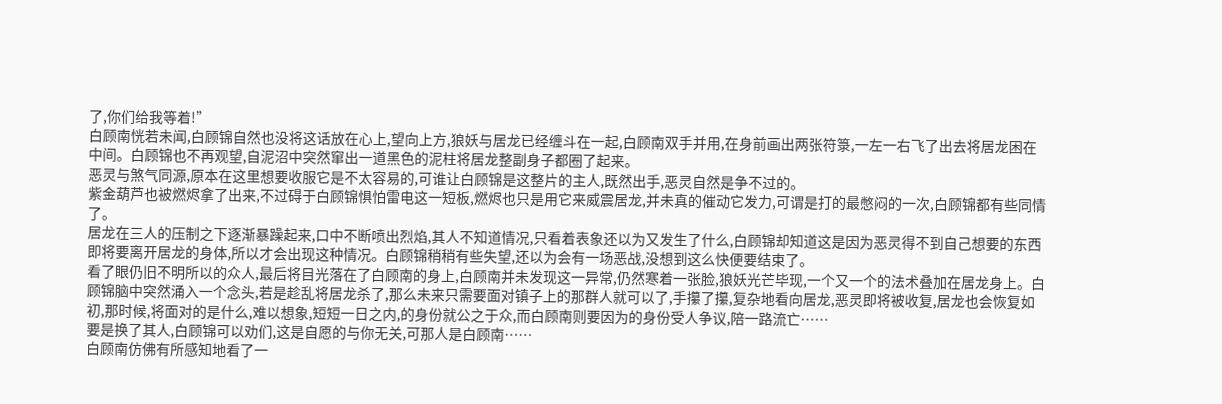了,你们给我等着!”
白顾南恍若未闻,白顾锦自然也没将这话放在心上,望向上方,狼妖与居龙已经缠斗在一起,白顾南双手并用,在身前画出两张符箓,一左一右飞了出去将居龙困在中间。白顾锦也不再观望,自泥沼中突然窜出一道黑色的泥柱将居龙整副身子都圈了起来。
恶灵与煞气同源,原本在这里想要收服它是不太容易的,可谁让白顾锦是这整片的主人,既然出手,恶灵自然是争不过的。
紫金葫芦也被燃烬拿了出来,不过碍于白顾锦惧怕雷电这一短板,燃烬也只是用它来威震居龙,并未真的催动它发力,可谓是打的最憋闷的一次,白顾锦都有些同情了。
居龙在三人的压制之下逐渐暴躁起来,口中不断喷出烈焰,其人不知道情况,只看着表象还以为又发生了什么,白顾锦却知道这是因为恶灵得不到自己想要的东西即将要离开居龙的身体,所以才会出现这种情况。白顾锦稍稍有些失望,还以为会有一场恶战,没想到这么快便要结束了。
看了眼仍旧不明所以的众人,最后将目光落在了白顾南的身上,白顾南并未发现这一异常,仍然寒着一张脸,狼妖光芒毕现,一个又一个的法术叠加在居龙身上。白顾锦脑中突然涌入一个念头,若是趁乱将居龙杀了,那么未来只需要面对镇子上的那群人就可以了,手攥了攥,复杂地看向居龙,恶灵即将被收复,居龙也会恢复如初,那时候,将面对的是什么,难以想象,短短一日之内,的身份就公之于众,而白顾南则要因为的身份受人争议,陪一路流亡……
要是换了其人,白顾锦可以劝们,这是自愿的与你无关,可那人是白顾南……
白顾南仿佛有所感知地看了一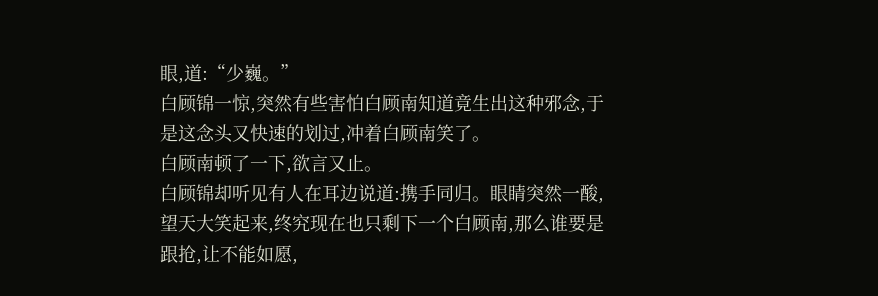眼,道:“少巍。”
白顾锦一惊,突然有些害怕白顾南知道竟生出这种邪念,于是这念头又快速的划过,冲着白顾南笑了。
白顾南顿了一下,欲言又止。
白顾锦却听见有人在耳边说道:携手同归。眼睛突然一酸,望天大笑起来,终究现在也只剩下一个白顾南,那么谁要是跟抢,让不能如愿,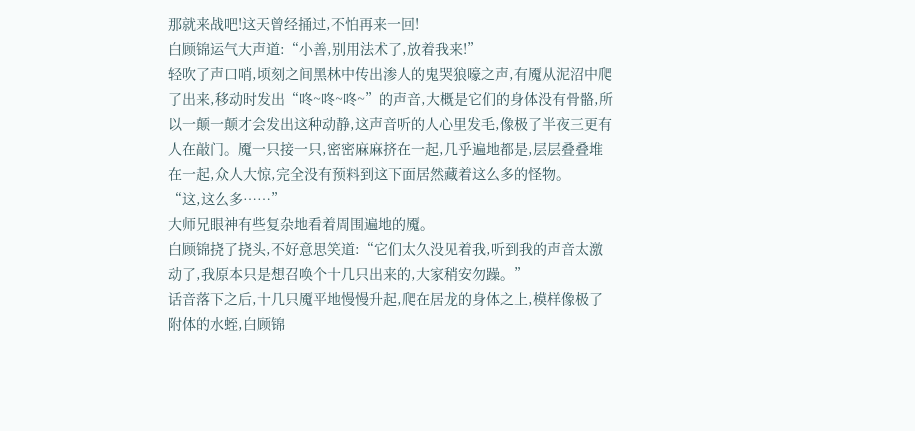那就来战吧!这天曾经捅过,不怕再来一回!
白顾锦运气大声道:“小善,别用法术了,放着我来!”
轻吹了声口哨,顷刻之间黑林中传出渗人的鬼哭狼嚎之声,有魇从泥沼中爬了出来,移动时发出“咚~咚~咚~”的声音,大概是它们的身体没有骨骼,所以一颠一颠才会发出这种动静,这声音听的人心里发毛,像极了半夜三更有人在敲门。魇一只接一只,密密麻麻挤在一起,几乎遍地都是,层层叠叠堆在一起,众人大惊,完全没有预料到这下面居然藏着这么多的怪物。
“这,这么多……”
大师兄眼神有些复杂地看着周围遍地的魇。
白顾锦挠了挠头,不好意思笑道:“它们太久没见着我,听到我的声音太激动了,我原本只是想召唤个十几只出来的,大家稍安勿躁。”
话音落下之后,十几只魇平地慢慢升起,爬在居龙的身体之上,模样像极了附体的水蛭,白顾锦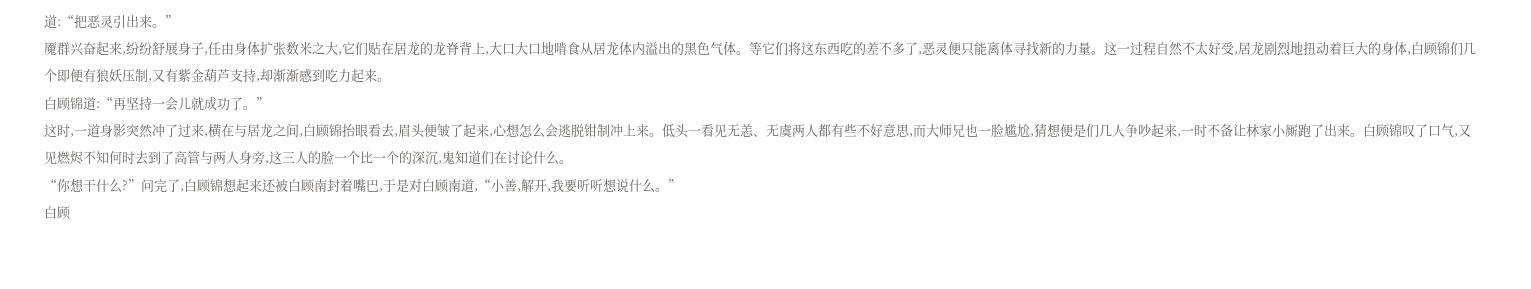道:“把恶灵引出来。”
魇群兴奋起来,纷纷舒展身子,任由身体扩张数米之大,它们贴在居龙的龙脊背上,大口大口地啃食从居龙体内溢出的黑色气体。等它们将这东西吃的差不多了,恶灵便只能离体寻找新的力量。这一过程自然不太好受,居龙剧烈地扭动着巨大的身体,白顾锦们几个即便有狼妖压制,又有紫金葫芦支持,却渐渐感到吃力起来。
白顾锦道:“再坚持一会儿就成功了。”
这时,一道身影突然冲了过来,横在与居龙之间,白顾锦抬眼看去,眉头便皱了起来,心想怎么会逃脱钳制冲上来。低头一看见无恙、无虞两人都有些不好意思,而大师兄也一脸尴尬,猜想便是们几人争吵起来,一时不备让林家小厮跑了出来。白顾锦叹了口气,又见燃烬不知何时去到了高管与两人身旁,这三人的脸一个比一个的深沉,鬼知道们在讨论什么。
“你想干什么?”问完了,白顾锦想起来还被白顾南封着嘴巴,于是对白顾南道,“小善,解开,我要听听想说什么。”
白顾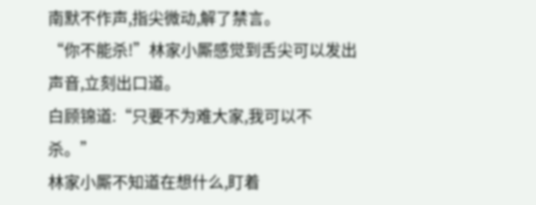南默不作声,指尖微动,解了禁言。
“你不能杀!”林家小厮感觉到舌尖可以发出声音,立刻出口道。
白顾锦道:“只要不为难大家,我可以不杀。”
林家小厮不知道在想什么,盯着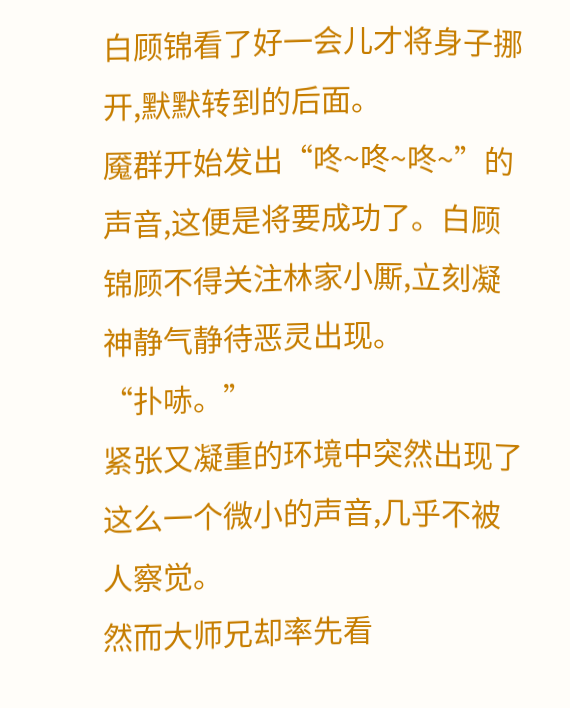白顾锦看了好一会儿才将身子挪开,默默转到的后面。
魇群开始发出“咚~咚~咚~”的声音,这便是将要成功了。白顾锦顾不得关注林家小厮,立刻凝神静气静待恶灵出现。
“扑哧。”
紧张又凝重的环境中突然出现了这么一个微小的声音,几乎不被人察觉。
然而大师兄却率先看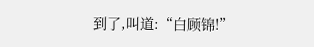到了,叫道:“白顾锦!”